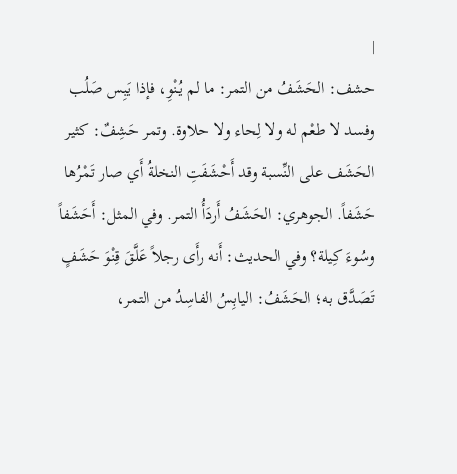|
حشف: الحَشَفُ من التمر: ما لم يُنْوِ، فإذا يَبِس صَلُب وفسد لا طعْم له ولا لِحاء ولا حلاوة. وتمر حَشِفٌ: كثير الحَشَف على النِّسبة وقد أَحْشَفَتِ النخلةُ أَي صار تَمْرُها حَشَفاً. الجوهري: الحَشَفُ أَردَأُ التمر. وفي المثل: أَحَشَفاً وسُوءَ كِيلة؟ وفي الحديث: أَنه رأَى رجلاً عَلَّقَ قِنْوَ حَشَفٍ تَصَدَّق به؛ الحَشَفُ: اليابِسُ الفاسِدُ من التمر،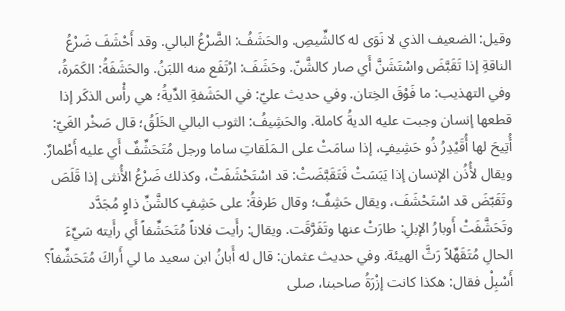وقيل: الضعيف الذي لا نَوَى له كالشِّيصِ. والحَشَفُ: الضَّرْعُ البالي. وقد أَحْشَفَ ضَرْعُ الناقةِ إذا تَقَبَّضَ واسْتَشَنَّ أَي صار كالشَّنّ. وحَشَفَ: ارْتَفَع منه اللبَنُ. والحَشَفَةُ: الكَمَرةُ، وفي التهذيب: ما فَوْقَ الخِتان. وفي حديث عليّ: في الحَشَفةِ الدِّيةُ؛ هي رأْس الذكَر إذا قطعها إنسان وجبت عليه الديةُ كاملة. والحَشِيفُ: الثوب البالي الخَلَقُ؛ قال صَخْر الغَيّ: أُتِيحَ لها أُقَيْدِرُ ذُو حَشِيفٍ، إذا سامَتْ على الـمَلَقاتِ ساما ورجل مُتَحَشِّفٌ أَي عليه أَطْمارٌ. ويقال لأُذُن الإنسان إذا يَبَسَتْ فَتَقَبَّضَتْ: قد اسْتَحْشَفَتْ، وكذلك ضَرْعُ الأُنثى إذا قَلَصَ وتَقَبّضَ قد اسْتَحْشَفَ، ويقال حَشِفٌ؛ وقال طَرفةُ: على حَشِفٍ كالشَّنِّ ذاوٍ مُجَدَّد وتَحَشَّفَتْ أَوبارُ الإبلِ: طارَتْ عنها وتَفَرَّقَت. ويقال: رأَيت فلاناً مُتَحَشِّفاً أَي رأَيته سَيِّءَ الحالِ مُتَقَهِّلاً رَثَّ الهيئة. وفي حديث عثمان: قال له أَبانُ ابن سعيد ما لي أَراكَ مُتَحَشِّفاً؟ أَسْبِلْ فقال: هكذا كانت إزْرَةُ صاحبنا، صلى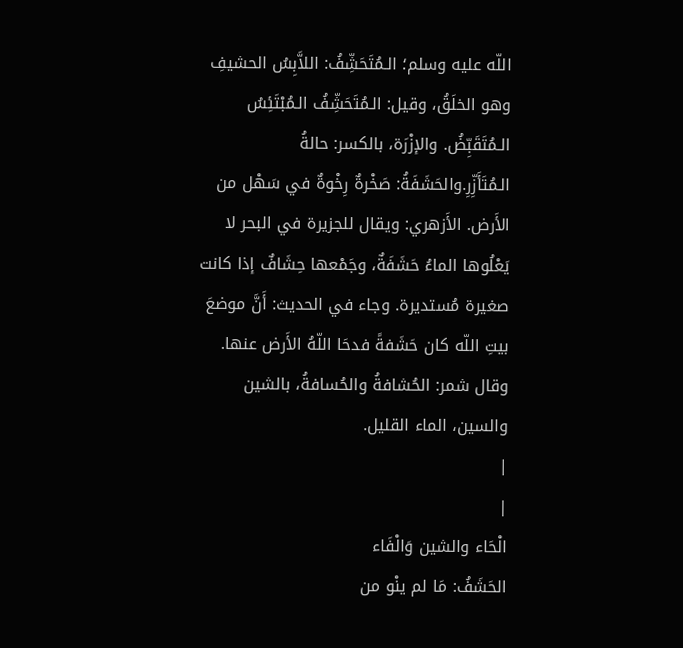اللّه عليه وسلم؛ الـمُتَحَشِّفُ: اللاَّبِسُ الحشيفِ وهو الخلَقُ، وقيل: الـمُتَحَشِّفُ الـمُبْتَئِسُ الـمُتَقَبِّضُ. والإزْرَة، بالكسر: حالةُ الـمُتَأَزِّرِ.والحَشَفَةُ: صَخْرةٌ رِخْوةٌ في سَهْل من الأَرض. الأَزهري: ويقال للجزيرة في البحر لا يَعْلُوها الماءُ حَشَفَةٌ، وجَمْعها حِشَافٌ إذا كانت صغيرة مُستديرة. وجاء في الحديث: أَنَّ موضعَ بيتِ اللّه كان حَشَفةً فدحَا اللّهُ الأَرض عنها. وقال شمر: الحُشافةُ والحُسافةُ، بالشين والسين، الماء القليل.
|
|
الْحَاء والشين وَالْفَاء
الحَشَفُ: مَا لم ينْو من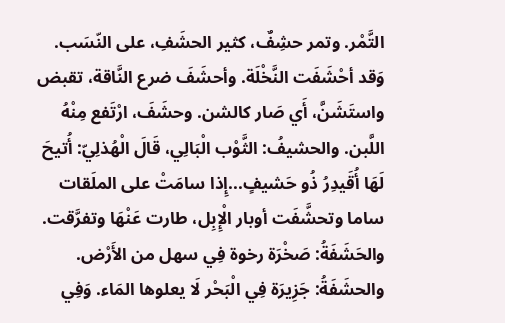التَّمْر. وتمر حشِفٌ، كثير الحشَفِ، على النّسَب. وَقد أحْشَفَت النَّخْلَة. وأحشَفَ ضرع النَّاقة، تقبض واستَشَنَّ، أَي صَار كالشن. وحشَفَ، ارْتَفع مِنْهُ اللَّبن. والحشيفُ: الثَّوْب الْبَالِي، قَالَ الْهُذلِيّ: أُتيحَ لَهَا أُقَيدِرُ ذُو حَشيفٍ...إِذا سامَتْ على الملَقات ساما وتحشَّفَت أوبار الْإِبِل، طارت عَنْهَا وتفرَّقت. والحَشَفَةُ: صَخْرَة رخوة فِي سهل من الأَرْض. والحشَفَةُ: جَزِيرَة فِي الْبَحْر لَا يعلوها المَاء. وَفِي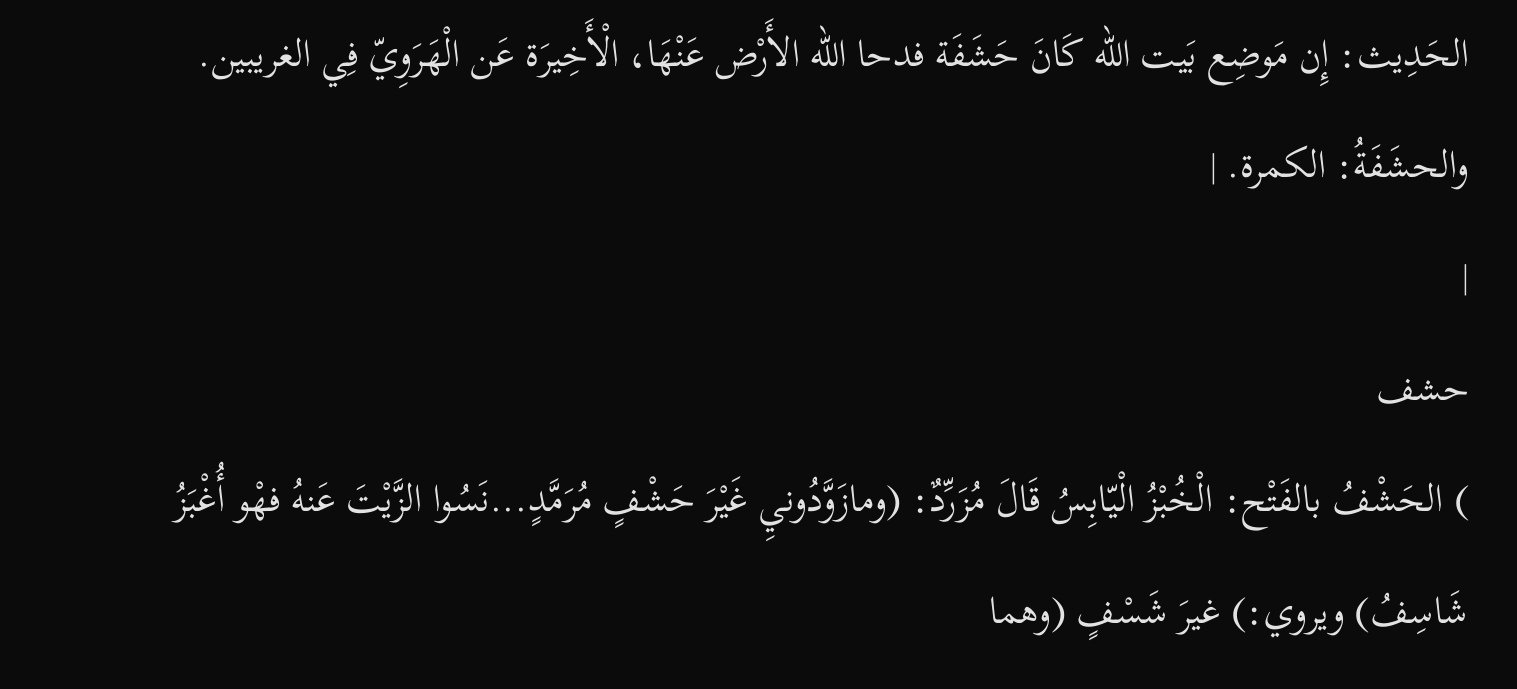الحَدِيث: إِن مَوضِع بَيت الله كَانَ حَشَفَة فدحا الله الأَرْض عَنْهَا، الْأَخِيرَة عَن الْهَرَوِيّ فِي الغريبين. والحشَفَةُ: الكمرة. |
|
حشف
) الحَشْفُ بالفَتْح: الْخُبْزُ الْيّابِسُ قَالَ مُزَرِّدٌ: (ومازَوَّدُونيِ غَيْرَ حَشْفٍ مُرَمَّدٍ...نَسُوا الزَّيْتَ عَنهُ فهْو أُغْبَزُ شَاسِفُ) ويروي:) غيرَ شَسْفٍ (وهما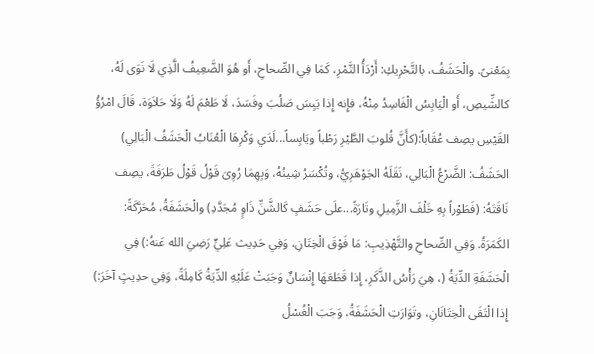بِمَعْنىً. والْحَشَفُ، بالتَّحْرِيكِ: أَرْدَأُ التَّمْرِ، كَمَا فِي الصِّحاحِ، أَو هُوَ الضَّعِيفُ الَّذِي لَا نَوَى لَهُ، كالشِّيصِ، أَو الْيَابِسُ الْفَاسِدُ مِنْهُ، فإِنه إِذا يَبِسَ صَلُبَ وفَسَدَ، لَا طَعْمَ لَهُ وَلَا حَلاَوَة، قَالَ امْرُؤُ القَيْسِ يصِف عُقَاباً:(كأَنَّ قُلوبَ الطَّيْرِ رَطْباً ويَابِساً...لَدَي وَكْرِهَا الْعُنَابُ الْحَشَفُ الْبَالِي) الحَشَفُ: الضَّرْعُ الْبَالِي، نَقَلَهُ الجَوْهَرِيُّ، وتُكْسَرُ شِينُهُ، وَبِهِمَا رُوِىَ قَوْلُ قَوْلُ طَرَفَةَ، يصِف نَاقَتَهُ: (فَطَوْراً بِهِ خَلْفَ الزَّمِيلِ وتَارَةً...علَى حَشَفٍ كَالشَّنِّ ذَاوٍ مُجَدَّدِ) والْحَشَفَةُ، مُحَرَّكَةً: الكَمَرَةُ. وَفِي الصِّحاحِ والتَّهْذِيبِ: مَا فَوْقَ الْخِتَانِ، وَفِي حَدِيث عَلِيٍّ رَضِيَ الله عَنهُ:) فِي الْحَشَفَةِ الدِّيَةُ (، هِيَ رَأْسُ الذَّكَرِ، إِذا قَطَعَهَا إِنْسَانٌ وَجَبَتْ عَلَيْهِ الدِّيَةُ كَامِلَةً، وَفِي حدِيثٍ آخَرَ:) إِذا الْتَقَى الْخِتَانَانِ، وتَوَارَتِ الْحَشَفَةُ، وَجَبَ الْغُسْلُ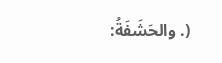(. والحَشَفَةُ: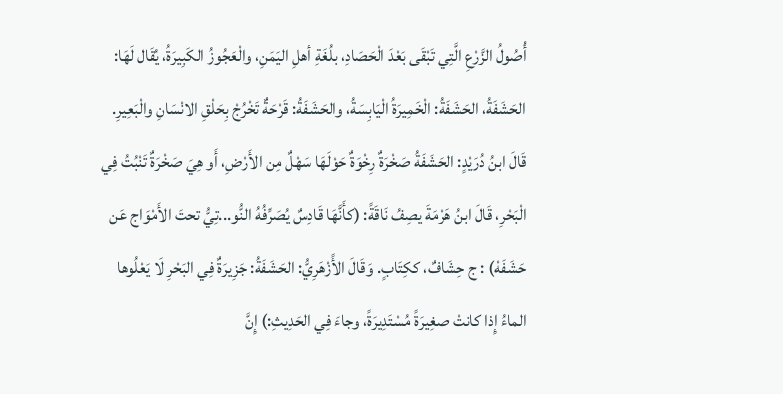أُصُولُ الزَّرْعِ الَّتِي تَبْقَى بَعْدَ الْحَصَادِ، بلُغَةِ أهلِ اليَمَنِ، والْعَجُوزُ الكَبِيرَةُ، يُقَال لَهَا: الحَشَفَةُ، الحَشَفَةُ: الْخَمِيرَةُ الْيَابِسَةُ، والحَشَفَةُ: قَرْحَةٌ تَخْرُجْ بِحَلْقِ الانْسَانِ والْبَعِيرِ. قَالَ ابنُ دُرَيْدٍ: الحَشَفَةُ صَخْرَةٌ رِخْوَةٌ حَوْلَهَا سَهْلٌ مِن الأَرْضِ، أَو هِيَ صَخْرَةٌ تَنْبُتُ فِي الْبَحْرِ، قَالَ ابنُ هَرْمَةَ يصِفُ نَاقَةً: (كأَنَّهَا قَادِسٌ يُصَرِّفُهُ النُّو...تِيُّ تحتَ الأَمْوَاج عَن حَشَفَهْ) : ج حِشَافٌ، ككِتَابٍ. وَقَالَ الأًزْهَرِيُّ: الحَشَفَةُ: جَزِيرَةٌ فِي البَحْرِ لَا يَعْلُوها الماءُ إِذا كانتْ صغِيرَةً مُسْتَدِيرَةً، وجاءَ فِي الحَدِيثِ:) إِنَّ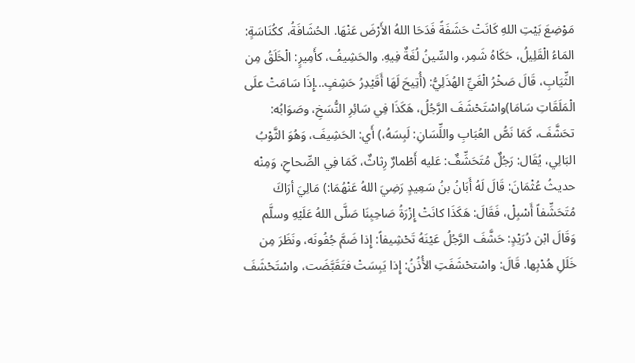مَوْضِعَ بَيْتِ اللهِ كَانَتْ حَشَفَةً فَدَحَا اللهُ الأَرْضَ عَنْهَا. الحُشَافَةُ، ككُنَاسَةٍ: المَاءُ الْقَلِيلُ، حَكَاهُ شَمِر، والسِّينُ لُغَةٌ فِيهِ. والحَشِيفُ، كأَمِيرٍ: الْخَلَقُ مِن الثِّيَابِ، قَالَ صَخْرُ الْغَيِّ الهُذَلِيُّ: (أُتِيحَ لَهَا أَقَيْدِرُ حَشِفٍ...إِذَا سَامَتْ علَى الْمَلَقَاتِ سَامَا)واسْتَحْشَفَ الرَّجُلُ، هَكَذَا فِي سَائِرِ النُّسَخِ، وصَوَابُه: تحَشَّفَ، كَمَا نَصُّ العُبَابِ واللِّسَانِ: لَبِسَهُ،) أَي: الحَشِيفَ، وَهُوَ الثَّوْبُ البَالِي، يُقَال: رَجُلٌ مُتَحَشِّفٌ: عَليه أَطْمارٌ رِثاثٌ، كَمَا فِي الصِّحاحِ، وَمِنْه حديثُ عُثْمَانَ: قَالَ لَهُ أَبَانُ بنُ سَعِيدٍ رَضِيَ اللهُ عَنْهُمَا:) مَالِيَ أرَاكَ مُتَحَشِّفاً أَسْبِلْ، فَقَالَ: هَكَذَا كانَتْ إِزْرَةُ صَاحِبِنَا صَلَّى اللهُ عَلَيْهِ وسلَّم وَقَالَ ابْن دُرَيْدٍ: حَشَّفَ الرَّجُلُ عَيْنَهُ تَحْشِيفاً: إِذا ضَمَّ جُفُونَه، ونَظَرَ مِن خَلَلِ هُدْبِها. قَالَ: واسْتحْشَفَتِ الأُذُنُ: إِذا يَبِسَتْ فتَقَبَّضَت، واسْتَحْشَفَ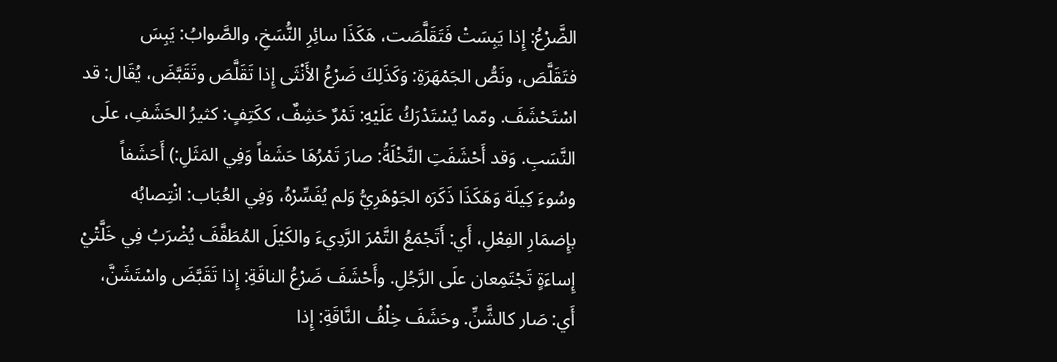الضَّرْعُ: إِذا يَبِسَتْ فَتَقَلَّصَت، هَكَذَا سائِرِ النُّسَخِ، والصَّوابُ: يَبِسَ فتَقَلَّصَ، ونَصُّ الجَمْهَرَةِ: وَكَذَلِكَ ضَرْعُ الأَنْثَى إِذا تَقَلَّصَ وتَقَبَّضَ، يُقَال: قد اسْتَحْشَفَ. ومّما يُسْتَدْرَكُ عَلَيْهِ: تَمْرٌ حَشِفٌ، ككَتِفٍ: كثيرُ الحَشَفِ، علَى النَّسَبِ. وَقد أَحْشَفَتِ النَّخْلَةُ: صارَ تَمْرُهَا حَشَفاً وَفِي المَثَلِ:) أَحَشَفاً وسُوءَ كِيلَة وَهَكَذَا ذَكَرَه الجَوْهَرِيُّ وَلم يُفَسِّرْهُ، وَفِي العُبَاب: انْتِصابُه بإِضمَارِ الفِعْلِ، أَي: أَتَجْمَعُ التَّمْرَ الرَّدِيءَ والكَيْلَ المُطَفَّفَ يُضْرَبُ فِي خَلَّتْيْ إِساءَةٍ تَجْتَمِعان علَى الرَّجُلِ. وأَحْشَفَ ضَرْعُ الناقَةِ: إِذا تَقَبَّضَ واسْتَشَنَّ، أَي: صَار كالشَّنِّ. وحَشَفَ خِلْفُ النَّاقَةِ: إِذا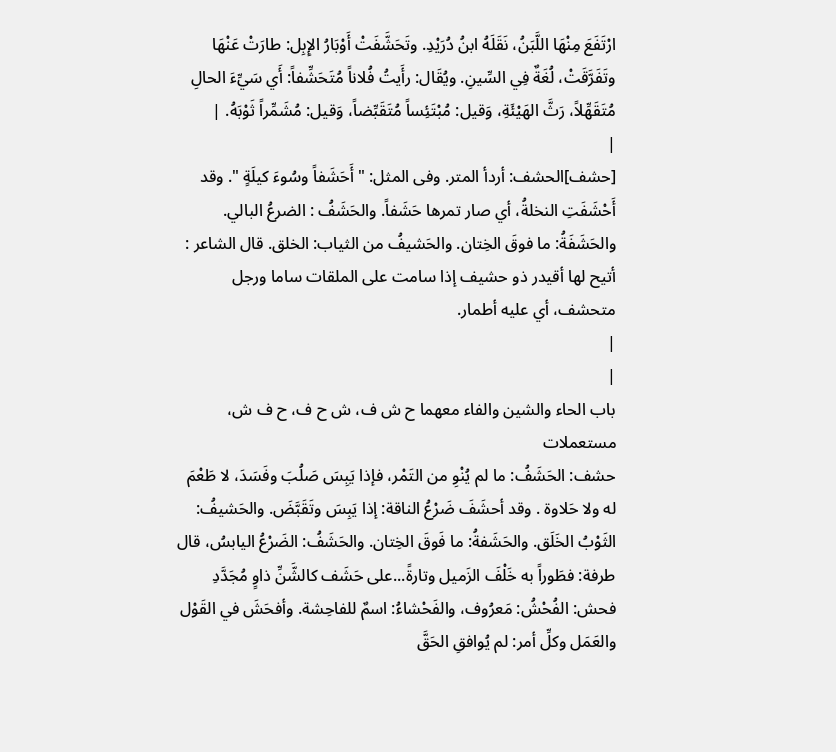ارْتَفَعَ مِنْهَا اللَّبَنُ، نَقَلَهُ ابنُ دُرَيْدِ. وتَحَشَّفَتْ أَوْبَارُ الإِبِل: طارَتْ عَنْهَا وتَفَرَّقَتْ، لُغَةٌ فِي السِّينِ. ويُقَال: رأَيتُ فُلاناً مُتَحَشِّفاً: أَي سَيِّءَ الحالِ مُتَقَهِّلاً، رَثَّ الهَيْئَةِ، وَقيل: مُبْتَئِساً مُتَقَبِّضاً، وَقيل: مُشَمِّراً ثَوْبَهُ. |
|
[حشف]الحشف: أردأ المتر. وفى المثل: " أَحَشَفاً وسُوءَ كيلَةٍ ". وقد أَحْشَفَتِ النخلةُ، أي صار تمرها حَشَفاً. والحَشَفُ : الضرعُ البالي. والحَشَفَةُ: ما فوقَ الخِتان. والحَشيفُ من الثياب: الخلق. قال الشاعر : أتيح لها أقيدر ذو حشيف إذا سامت على الملقات ساما ورجل متحشف، أي عليه أطمار.
|
|
باب الحاء والشين والفاء معهما ح ش ف، ش ح ف، ح ف ش، مستعملات
حشف: الحَشَفُ: ما لم يُنْوِ من التَمْر، فإذا يَبِسَ صَلُبَ وفَسَدَ، لا طَعْمَ له ولا حَلاوة . وقد أحشَفَ ضَرْعُ الناقة: إذا يَبِسَ وتَقَبَّضَ. والحَشيفُ: الثَوْبُ الخَلَق. والحَشَفةُ: ما فَوقَ الخِتان. والحَشَفُ: الضَرْعُ اليابسُ، قال طرفة: فطَوراً به خَلْفَ الزَميل وتارةً...على حَشَف كالشَّنِّ ذاوٍ مُجَدَّدِ فحش: الفُحْشُ: مَعرُوف، والفَحْشاءُ: اسمٌ للفاحِشة. وأفحَشَ في القَوْل والعَمَل وكلِّ أمر: لم يُوافقِ الحَقَّ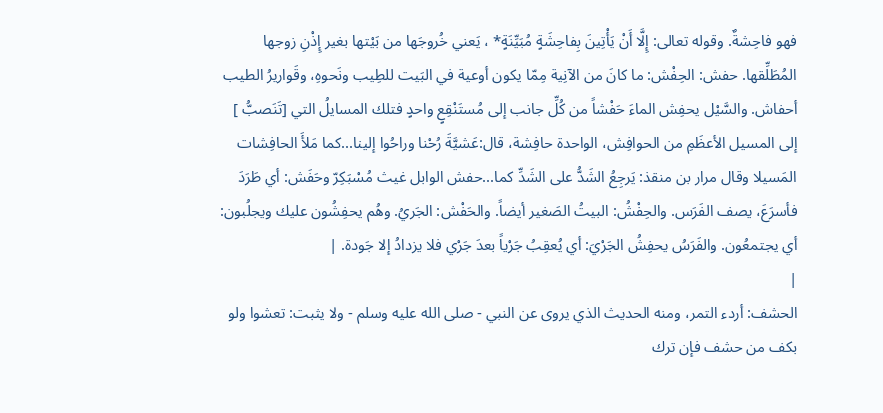فهو فاحِشةٌ. وقوله تعالى: إِلَّا أَنْ يَأْتِينَ بِفاحِشَةٍ مُبَيِّنَةٍ* ، يَعني خُروجَها من بَيْتها بغير إِذْنِ زوجها المُطَلِّقها. حفش: الحِفْش: ما كانَ من الآنِية مِمّا يكون أوعية في البَيت للطِيب ونَحوهِ، وقَواريرُ الطيب أحفاش. والسَّيْل يحفِش الماءَ حَفْشاً من كُلِّ جانب إلى مُستَنْقِعٍ واحدٍ فتلك المسايلُ التي [تَنَصبُّ ] إلى المسيل الأعظَمِ من الحوافِش، الواحدة حافِشة، قال:عَشيَّةَ رُحْنا وراحُوا إلينا...كما مَلأَ الحافِشات المَسيلا وقال مرار بن منقذ: يَرجِعُ الشَدُّ على الشَدِّ كما...حفش الوابل غيث مُسْبَكِرّ وحَفَش: أي طَرَدَ فأسرَعَ، يصف الفَرَس. والحِفْشُ: البيتُ الصَغير أيضاً. والحَفْش: الجَريُ. وهُم يحفِشُون عليك ويجلُبون: أي يجتمعُون. والفَرَسُ يحفِشُ الجَرْيَ: أي يُعقِبُ جَرْياً بعدَ جَرْي فلا يزدادُ إلا جَودة. |
|
الحشف: أردء التمر، ومنه الحديث الذي يروى عن النبي - صلى الله عليه وسلم - ولا يثبت: تعشوا ولو بكف من حشف فإن ترك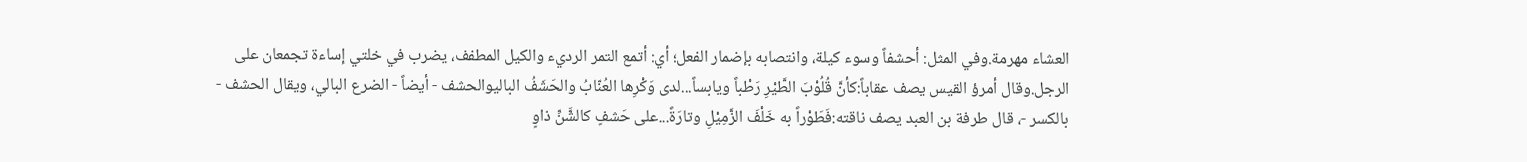العشاء مهرمة.وفي المثل: أحشفاً وسوء كيلة، وانتصابه بإضمار الفعل؛ أي: أتمع التمر الرديء والكيل المطفف، يضرب في خلتي إساءة تجمعان على الرجل.وقال أمرؤ القيس يصف عقاباً:كأنَّ قُلُوْبَ الطَّيْرِ رَطْباً ويابساً...لدى وَكْرِها العُنّابُ والحَشَفُ الباليوالحشف - أيضاً - الضرع البالي، ويقال الحشف - بالكسر -، قال طرفة بن العبد يصف ناقته:فَطَوْراً به خَلْفَ الزَّمِيْلِ وتارَةً...على حَشفٍ كالشَّنِّ ذاوٍ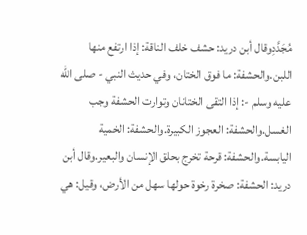مُجَدَّدِوقال أبن دريد: حشف خلف الناقة: إذا ارتفع منها اللبن.والحشفة: ما فوق الختان، وفي حديث النبي - صلى الله عليه وسلم -: إذا التقى الختانان وتوارت الحشفة وجب الغسل.والحشفة: العجوز الكبيرة.والحشفة: الخمية اليابسة.والحشفة: قرحة تخرج بحلق الإنسان والبعير.وقال أبن دريد: الحشفة: صخرة رخوة حولها سهل من الأرض، وقيل: هي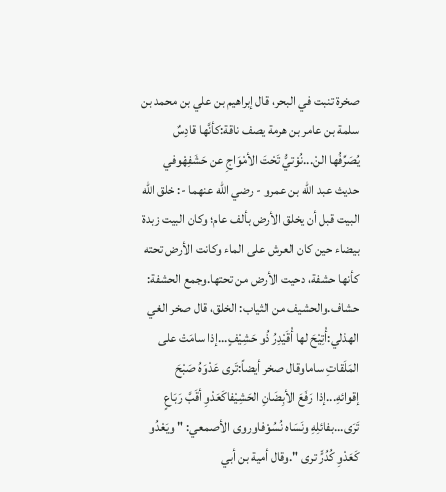صخرة تنبت في البحر، قال إبراهيم بن علي بن محمد بن سلمة بن عامر بن هرمة يصف ناقة:كأنَّها قادِسٌ يُصَرِّفُها النْ...نُوْتيُّ تَحْتَ الأمْوَاجِ عن حَشَفِهْوفي حديث عبد الله بن عمرو - رضي الله عنهما -: خلق الله البيت قبل أن يخلق الأرض بألف عام؛ وكان البيت زبدة بيضاء حين كان العرش على الماء وكانت الأرض تحته كأنها حشفة، دحيت الأرض من تحتها.وجمع الحشفة: حشاف.والحشيف من الثياب: الخلق، قال صخر الغي الهذلي:أْتِيْحَ لها أْقَيْدِرُ ذُو حَشِيْفٍ...إذا سامَتْ على المَلَقاتِ ساماوقال صخر أيضاً:تَرى عَدْوَهُ صَبْحَ إقوائهِ...إذا رَفَعَ الأبِضَانِ الحَشِيْفاكَعَدْوِ أقَبَّ رَبَاعٍ تَرَى...بفائلِهِ ونَسَاه نُسُوْفاوروى الأصمعي: " ويَعْدُو كَعَدْوِ كُدُرٍّ ترى ".وقال أمية بن أبي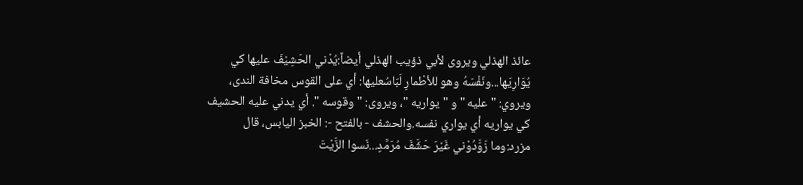عائذ الهذلي ويروى لأبي ذؤيب الهذلي أيضاً:يُدْني الحَشِيْفَ عليها كي يُوَارِيَها...ونَفْسَهُ وهو للأطْمارِ لَبّاسُعليها: أي على القوس مخافة الندى، ويروي: " عليه " و " يواريه "، ويروى: " وقوسه ". أي يدني عليه الحشيف كي يواريه أي يواري نفسه.والحشف - بالفتح -: الخبز اليابس، قال مزرد:وما زَوَّدُوْني غَيْرَ حَشَّفَ مُرَمَّدٍ...نَسوا الزَّيْتَ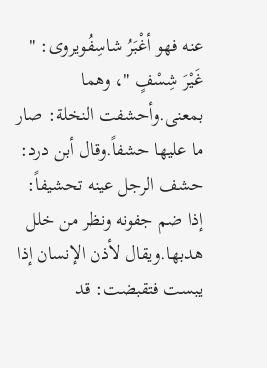عنه فهو أغْبَرُ شاسِفُويروى: " غَيْرَ شِسْفٍ "، وهما بمعنى.وأحشفت النخلة: صار ما عليها حشفاً.وقال أبن درد: حشف الرجل عينه تحشيفاً: إذا ضم جفونه ونظر من خلل هدبها.ويقال لأذن الإنسان إذا يبست فتقبضت: قد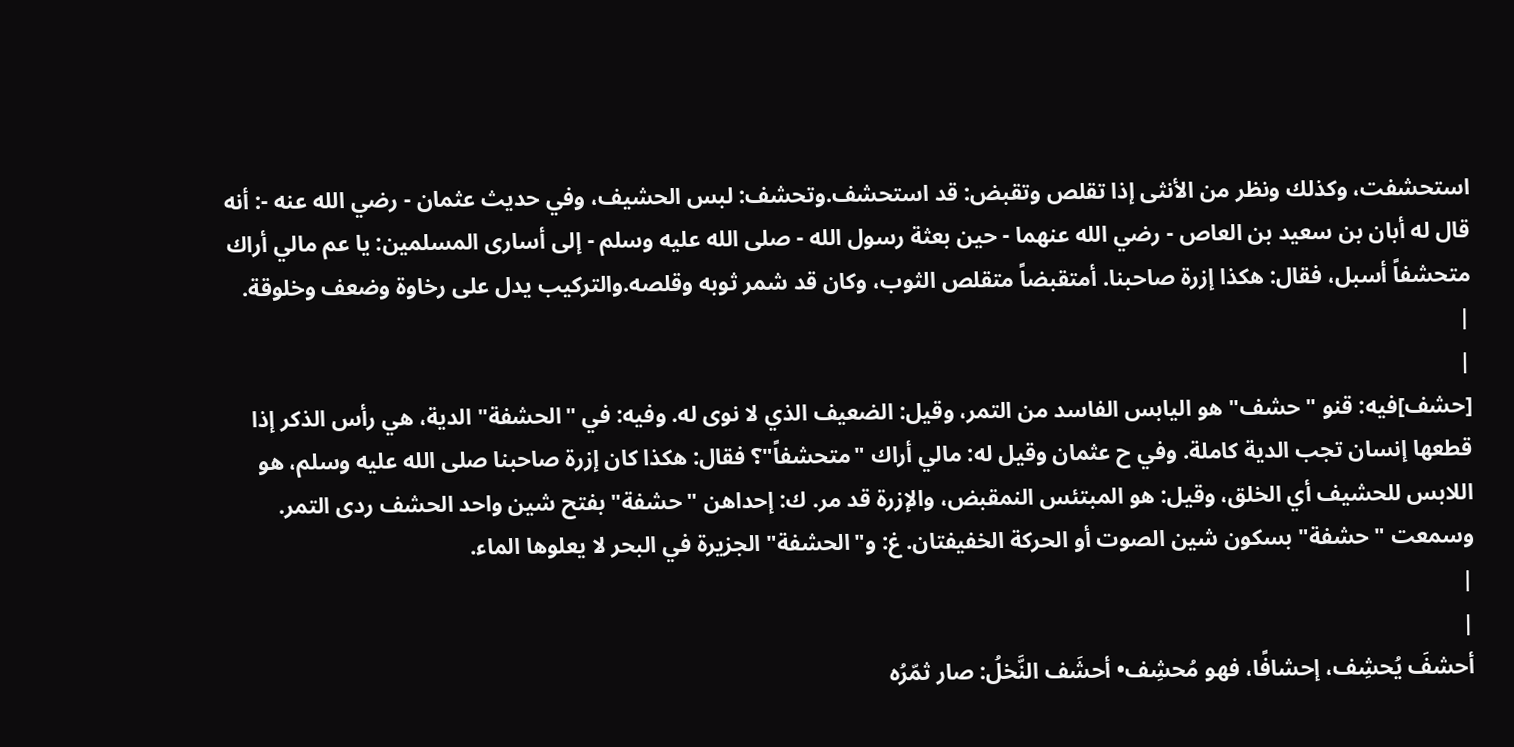استحشفت، وكذلك ونظر من الأنثى إذا تقلص وتقبض: قد استحشف.وتحشف: لبس الحشيف، وفي حديث عثمان - رضي الله عنه -: أنه قال له أبان بن سعيد بن العاص - رضي الله عنهما - حين بعثة رسول الله - صلى الله عليه وسلم - إلى أسارى المسلمين: يا عم مالي أراك متحشفاً أسبل، فقال: هكذا إزرة صاحبنا. أمتقبضاً متقلص الثوب، وكان قد شمر ثوبه وقلصه.والتركيب يدل على رخاوة وضعف وخلوقة.
|
|
[حشف]فيه: قنو "حشف" هو اليابس الفاسد من التمر، وقيل: الضعيف الذي لا نوى له. وفيه: في "الحشفة" الدية، هي رأس الذكر إذا قطعها إنسان تجب الدية كاملة. وفي ح عثمان وقيل له: مالي أراك "متحشفاً"؟ فقال: هكذا كان إزرة صاحبنا صلى الله عليه وسلم، هو اللابس للحشيف أي الخلق، وقيل: هو المبتئس النمقبض، والإزرة قد مر. ك: إحداهن "حشفة" بفتح شين واحد الحشف ردى التمر. وسمعت "حشفة" بسكون شين الصوت أو الحركة الخفيفتان. غ: و"الحشفة" الجزيرة في البحر لا يعلوها الماء.
|
|
أحشفَ يُحشِف، إحشافًا، فهو مُحشِف• أحشَف النَّخلُ: صار ثمّرُه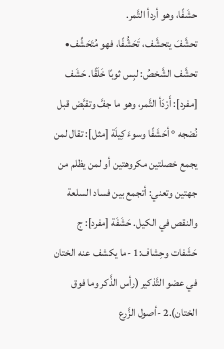حشَفًا، وهو أردأ التَّمر.
تحشَّفَ يتحشَّف، تَحَشُّفًا، فهو مُتَحَشِّف• تحشَّف الشَّخصُ: لبِس ثوبًا خَلَقًا. حَشَف [مفرد]: أَرْدَأ التَّمر، وهو ما جفَّ وتقبَّض قبل نُضجه ° أحَشَفًا وسوءَ كِيلَة [مثل]: تقال لمن يجمع خصلتين مكروهتين أو لمن يظلم من جهتين وتعني: أتجمع بين فساد السلعة والنقص في الكيل. حَشَفَة [مفرد]: ج حَشَفات وحِشاف:1 -ما يكشف عنه الختان في عضو التَّذكير (رأس الذَّكر وما فوق الختان).2 -أصول الزَّرع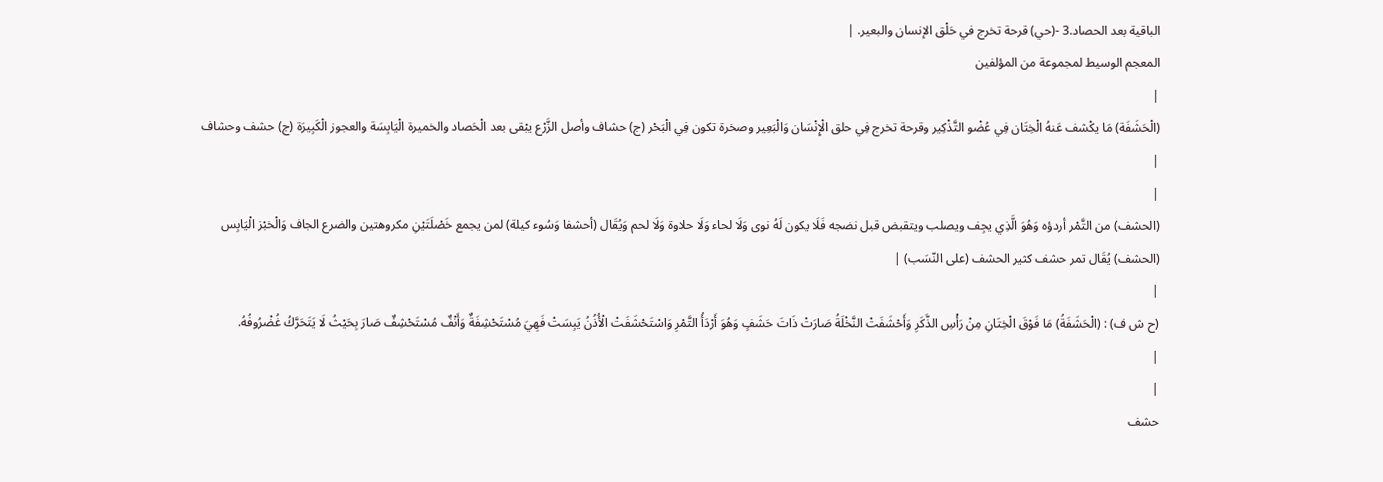الباقية بعد الحصاد.3 -(حي) قرحة تخرج في حَلْق الإنسان والبعير. |
المعجم الوسيط لمجموعة من المؤلفين
|
(الْحَشَفَة) مَا يكْشف عَنهُ الْخِتَان فِي عُضْو التَّذْكِير وقرحة تخرج فِي حلق الْإِنْسَان وَالْبَعِير وصخرة تكون فِي الْبَحْر (ج) حشاف وأصل الزَّرْع يبْقى بعد الْحَصاد والخميرة الْيَابِسَة والعجوز الْكَبِيرَة (ج) حشف وحشاف
|
|
(الحشف) من التَّمْر أردؤه وَهُوَ الَّذِي يجِف ويصلب ويتقبض قبل نضجه فَلَا يكون لَهُ نوى وَلَا لحاء وَلَا حلاوة وَلَا لحم وَيُقَال (أحشفا وَسُوء كيلة) لمن يجمع خَصْلَتَيْنِ مكروهتين والضرع الجاف وَالْخبْز الْيَابِس
(الحشف) يُقَال تمر حشف كثير الحشف (على النّسَب) |
|
(ح ش ف) : (الْحَشَفَةُ) مَا فَوْقَ الْخِتَانِ مِنْ رَأْسِ الذَّكَرِ وَأَحْشَفَتْ النَّخْلَةُ صَارَتْ ذَاتَ حَشَفٍ وَهُوَ أَرْدَأُ التَّمْرِ وَاسْتَحْشَفَتْ الْأُذُنُ يَبِسَتْ فَهِيَ مُسْتَحْشِفَةٌ وَأَنْفٌ مُسْتَحْشِفٌ صَارَ بِحَيْثُ لَا يَتَحَرَّكُ غُضْرُوفُهُ.
|
|
حشف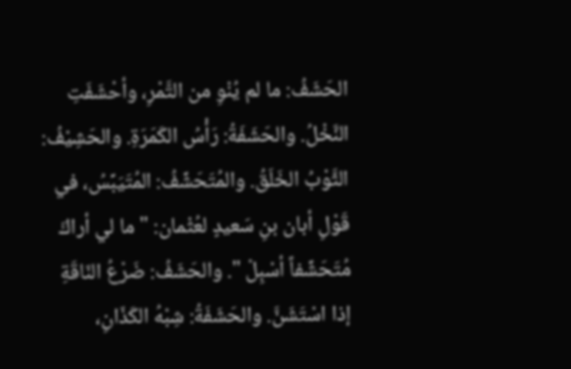الحَشَفُ: ما لم يُنْوِ من التَّمْرِ، وأحْشَفَتِ النَّخْلُ. والحَشَفَةُ: رَأْسُ الكَمَرَةِ. والحَشِيْفُ: الثَّوْبُ الخَلَقُ. والمُتَحَشِّفُ: المُتَيَبِّسُ، في قَوْلِ أبان بنِ سَعيدٍ لعُثْمان: " ما لي أراكَ مُتَحَشِّفاً أسْبِلْ ". والحَشَفُ: ضَرْعُ النّاقَةِ إذا اسْتَشَنَّ. والحَشَفَةُ: شِبْهُ الكَذّانِ،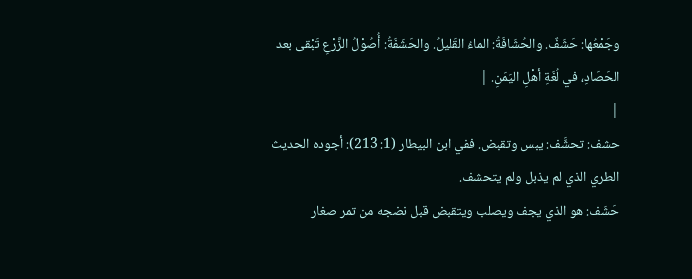وجَمْعُها: حَشَفٌ. والحُشَافَةُ: الماءُ القَليلُ. والحَشَفَةُ: أُصُوْلُ الزَّرْعِ تَبْقى بعد الحَصَادِ، في لُغَةِ أهْلِ اليَمَنِ. |
|
حشف: تحشَّف: يبس وتقبض. ففي ابن البيطار (1: 213): أجوده الحديث الطري الذي لم يذبل ولم يتحشف.
حَشَف: هو الذي يجف ويصلب ويتقبض قبل نضجه من تمر صغار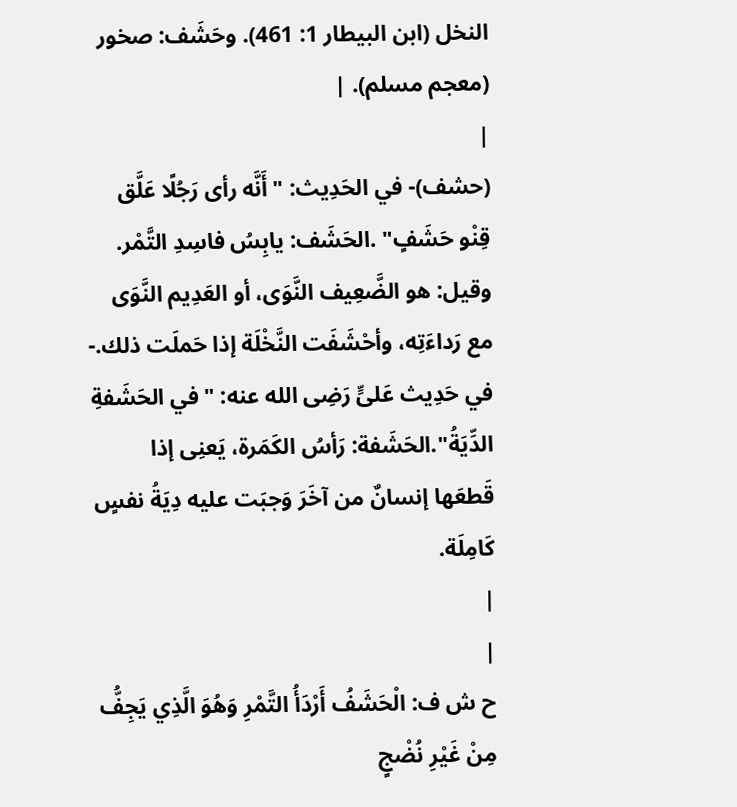النخل (ابن البيطار 1: 461). وحَشَف: صخور (معجم مسلم). |
|
(حشف)- في الحَدِيث: "أَنَّه رأى رَجُلًا عَلَّق قِنْو حَشَفٍ" .الحَشَف: يابِسُ فاسِدِ التَّمْر. وقيل: هو الضَّعِيف النَّوَى، أو العَدِيم النَّوَى مع رَداءَتِه، وأحْشَفَت النَّخْلَة إذا حَملَت ذلك.- في حَدِيث عَلىٍّ رَضِى الله عنه: "في الحَشَفةِ الدِّيَةُ".الحَشَفة: رَأسُ الكَمَرة، يَعنِى إذا قَطعَها إنسانٌ من آخَرَ وَجبَت عليه دِيَةُ نفسٍ كَامِلَة.
|
|
ح ش ف: الْحَشَفُ أَرْدَأُ التَّمْرِ وَهُوَ الَّذِي يَجِفُّ مِنْ غَيْرِ نُضْجٍ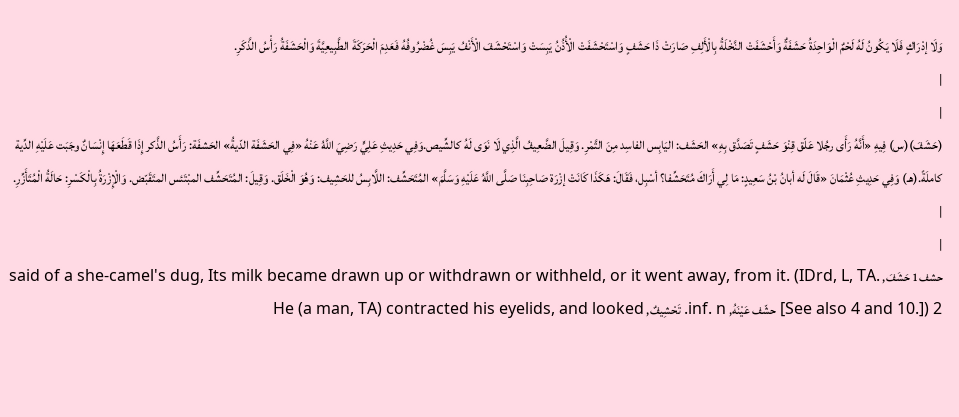وَلَا إدْرَاكٍ فَلَا يَكُونُ لَهُ لَحْمٌ الْوَاحِدَةُ حَشَفَةٌ وَأَحْشَفَتْ النَّخْلَةُ بِالْأَلِفِ صَارَتْ ذَا حَشَفٍ وَاسْتَحْشَفَتْ الْأُذُنُ يَبِسَتْ وَاسْتَحْشَفَ الْأَنْفُ يَبِسَ غُضْرُوفُهُ فَعَدِمَ الْحَرَكَةَ الطَّبِيعِيَّةَ وَالْحَشَفَةُ رَأْسُ الذَّكَرِ.
|
|
(حَشَفَ)(س) فِيهِ «أَنَّهُ رَأَى رجُلا عَلّق قِنْوَ حَشَفٍ تَصَدَّق بِهِ» الحَشَف: اليَابِس الفاسِد مِنَ التَّمْرِ. وَقِيلَ الضَّعِيفُ الَّذِي لَا نَوَى لَهُ كالشِّيص.وَفِي حَدِيثِ عَلِيٍّ رَضِيَ اللَّهُ عَنْهُ «فِي الحَشَفَة الدّيةُ» الحَشفَة: رَأَسُ الذَّكر إِذَا قَطَعَهَا إِنْسَانٌ وجَبَت عَلَيْهِ الدِّية كاملَةً.(هـ) وَفِي حَدِيثِ عُثْمَانَ «قَالَ لَه أبانُ بْنُ سَعِيدٍ: مَا لِي أَرَاكَ مُتَحَشِّفا؟ أسْبِل، فَقَالَ: هَكَذَا كَانَتْ إزْرَة صَاحِبِنَا صَلَّى اللَّهُ عَلَيْهِ وَسَلَّمَ» المُتَحَشِّف: اللَّابِسُ للحَشِيف: وَهُوَ الْخَلَق. وَقِيلَ: المُتَحَشِّف المبْتَئس المتَقَبّض. وَالْإِزْرَةُ بِالْكَسْرِ: حَالَةُ الْمُتَأَزِّرِ.
|
|
حشف1 حَشَفَ, said of a she-camel's dug, Its milk became drawn up or withdrawn or withheld, or it went away, from it. (IDrd, L, TA. [See also 4 and 10.]) 2 حشّف عَيْنَهُ, inf. n. تَحْشِيفٌ, He (a man, TA) contracted his eyelids, and looked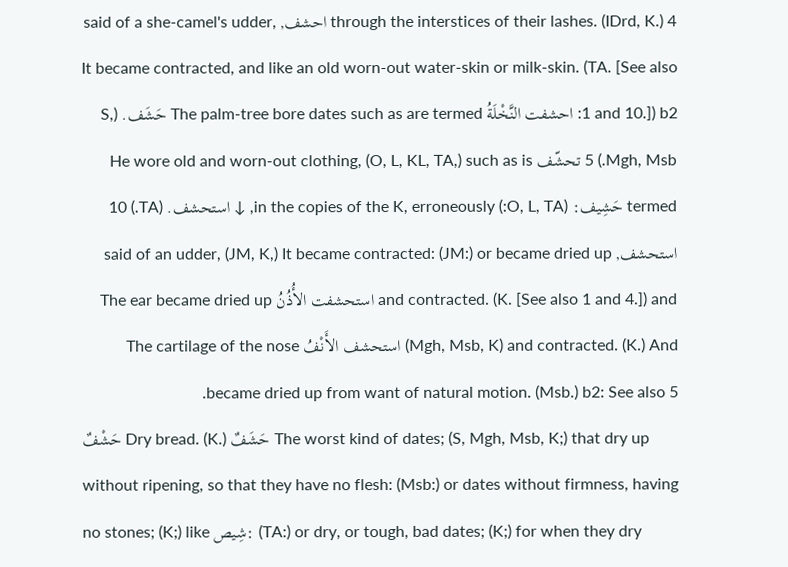through the interstices of their lashes. (IDrd, K.) 4 احشف, said of a she-camel's udder, It became contracted, and like an old worn-out water-skin or milk-skin. (TA. [See also 1 and 10.]) b2: احشفت النَّخْلَةُ The palm-tree bore dates such as are termed حَشَف. (S, Mgh, Msb.) 5 تحشّف He wore old and worn-out clothing, (O, L, KL, TA,) such as is termed حَشِيف: (O, L, TA:) in the copies of the K, erroneously, ↓ استحشف. (TA.) 10 استحشف, said of an udder, (JM, K,) It became contracted: (JM:) or became dried up and contracted. (K. [See also 1 and 4.]) and استحشفت الأُذُنُ The ear became dried up (Mgh, Msb, K) and contracted. (K.) And استحشف الأَنْفُ The cartilage of the nose became dried up from want of natural motion. (Msb.) b2: See also 5.
حَشْفٌ Dry bread. (K.) حَشَفٌ The worst kind of dates; (S, Mgh, Msb, K;) that dry up without ripening, so that they have no flesh: (Msb:) or dates without firmness, having no stones; (K;) like شِيص: (TA:) or dry, or tough, bad dates; (K;) for when they dry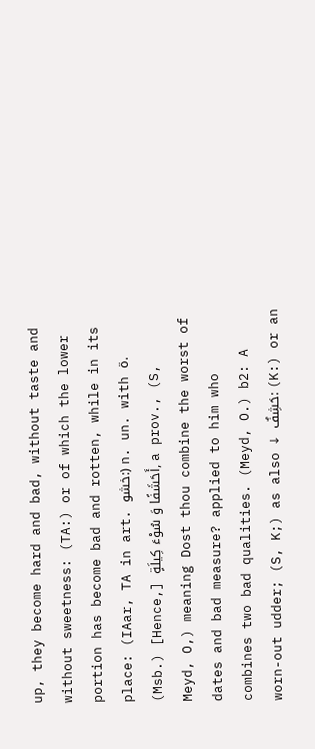up, they become hard and bad, without taste and without sweetness: (TA:) or of which the lower portion has become bad and rotten, while in its place: (IAar, TA in art. خشو:) n. un. with ة. (Msb.) [Hence,] أَحَشَفًا وَ سُوْءَ كِيلَةٍ, a prov., (S, Meyd, O,) meaning Dost thou combine the worst of dates and bad measure? applied to him who combines two bad qualities. (Meyd, O.) b2: A worn-out udder; (S, K;) as also ↓ حَشِفٌ: (K:) or an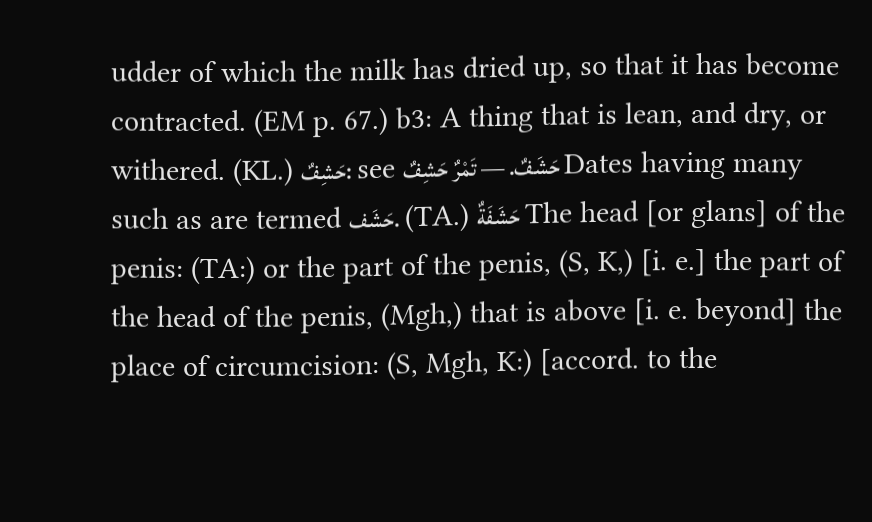udder of which the milk has dried up, so that it has become contracted. (EM p. 67.) b3: A thing that is lean, and dry, or withered. (KL.) حَشِفٌ: see حَشَفٌ. — تَمْرٌ حَشِفٌ Dates having many such as are termed حَشَف. (TA.) حَشَفَةٌ The head [or glans] of the penis: (TA:) or the part of the penis, (S, K,) [i. e.] the part of the head of the penis, (Mgh,) that is above [i. e. beyond] the place of circumcision: (S, Mgh, K:) [accord. to the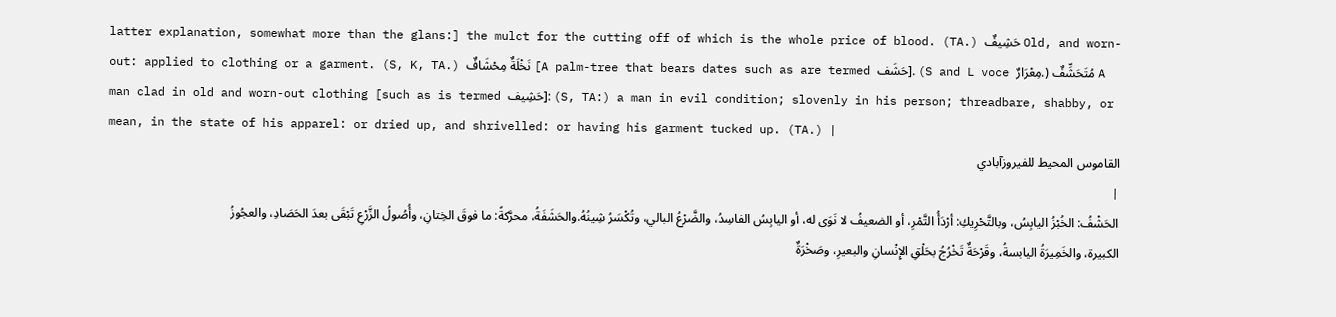latter explanation, somewhat more than the glans:] the mulct for the cutting off of which is the whole price of blood. (TA.) حَشِيفٌ Old, and worn-out: applied to clothing or a garment. (S, K, TA.) نَخْلَةٌ مِحْشَافٌ [A palm-tree that bears dates such as are termed حَشَف]. (S and L voce مِعْرَارٌ.) مُتَحَشِّفٌ A man clad in old and worn-out clothing [such as is termed حَشِيف]: (S, TA:) a man in evil condition; slovenly in his person; threadbare, shabby, or mean, in the state of his apparel: or dried up, and shrivelled: or having his garment tucked up. (TA.) |
القاموس المحيط للفيروزآبادي
|
الحَشْفُ: الخُبْزُ اليابِسُ، وبالتَّحْرِيكِ: أرْدَأُ التَّمْرِ، أو الضعيفُ لا نَوَى له، أو اليابِسُ الفاسِدُ، والضَّرْعُ البالي، وتُكْسَرُ شِينُهُ.والحَشَفَةُ، محرَّكةً: ما فوقَ الخِتانِ، وأُصُولُ الزَّرْعِ تَبْقَى بعدَ الحَصَادِ، والعجُوزُ الكبيرة، والخَمِيرَةُ اليابسةُ، وقَرْحَةٌ تَخْرُجُ بحَلْقِ الإِنْسانِ والبعيرِ، وصَخْرَةٌ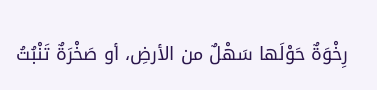رِخْوَةٌ حَوْلَها سَهْلٌ من الأرضِ، أو صَخْرَةٌ تَنْبُتُ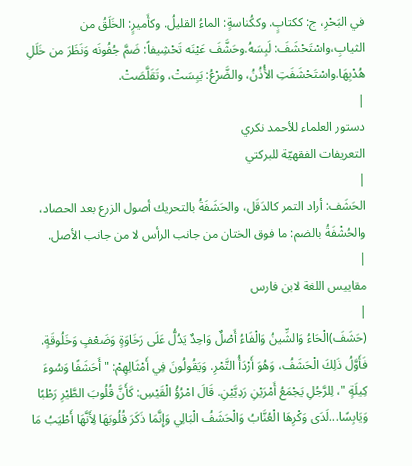في البَحْرِ، ج: ككتابٍ. وككُناسةٍ: الماءُ القليلُ. وكأَميرٍ: الخَلَقُ من الثيابِ،واسْتَحْشَفَ: لَبِسَهُ.وحَشَّفَ عَيْنَه تَحْشِيفاً: ضَمَّ جُفُونَه وَنَظَرَ من خَلَلِ هُدْبِهَا.واسْتَحْشَفَتِ الأُذُنُ، والضَّرْعُ: يَبِسَتْ، وتَقَلَّصَتْ.
|
دستور العلماء للأحمد نكري
التعريفات الفقهيّة للبركتي
|
الحَشَف: أراد التمر كالدَقَل، والحَشَفَةُ بالتحريك أصول الزرع بعد الحصاد، والحُشْفَةُ بالضم: ما فوق الختان من جانب الرأس لا من جانب الأصل.
|
مقاييس اللغة لابن فارس
|
(حَشَفَ)الْحَاءُ وَالشِّينُ وَالْفَاءُ أَصْلٌ وَاحِدٌ يَدُلُّ عَلَى رَخَاوَةٍ وَضَعْفٍ وَخَلُوقَةٍ.
فَأَوَّلُ ذَلِكَ الْحَشَفُ، وَهُوَ أَرْدَأُ التَّمْرِ. وَيَقُولُونَ فِي أَمْثَالِهِمْ: " أَحَشَفًا وَسُوءَ كِيلَةٍ "، لِلرَّجُلِ يَجْمَعُ أَمْرَيْنِ رَدِيَّيْنِ. قَالَ امْرُؤُ الْقَيْسِ: كَأَنَّ قُلُوبَ الطَّيْرِ رَطْبًا وَيَابِسًا...لَدَى وَكْرِهَا الْعُنَّابُ وَالْحَشَفُ الْبَالِي وَإِنَّمَا ذَكَرَ قُلُوبَهَا لِأَنَّهَا أَطْيَبُ مَا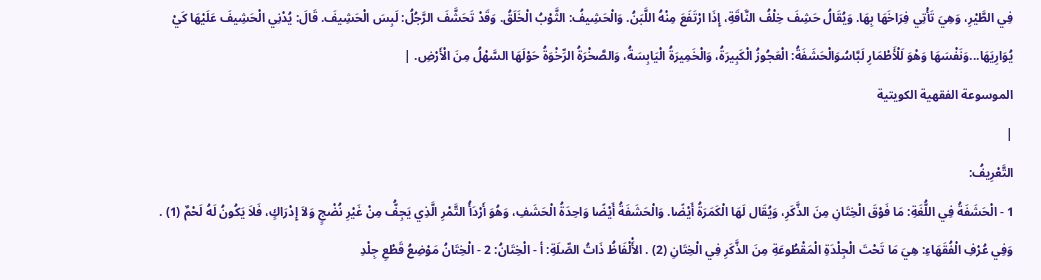فِي الطَّيْرِ، وَهِيَ تَأْتِي فِرَاخَهَا بِهَا. وَيُقَالُ حَشِفَ خِلْفُ النَّاقَةِ، إِذَا ارْتَفَعَ مِنْهُ اللَّبَنُ. وَالْحَشِيفُ: الثَّوْبُ الْخَلَقُ. وَقَدْ تَحَشَّفَ الرَّجُلُ: لَبِسَ الْحَشِيفَ. قَالَ: يُدْنِي الْحَشِيفَ عَلَيْهَا كَيْ يُوَارِيَهَا...وَنَفْسَهَا وَهْوَ لَلْأَطْمَارِ لَبَّاسُوَالْحَشَفَةُ: الْعَجُوزُ الْكَبِيرَةُ، وَالْخَمِيرَةُ الْيَابِسَةُ، وَالصَّخْرَةُ الرِّخْوَةُ حَوْلَهَا السَّهْلُ مِنَ الْأَرْضِ. |
الموسوعة الفقهية الكويتية
|
التَّعْرِيفُ:
1 - الْحَشَفَةُ فِي اللُّغَةِ: مَا فَوْقَ الْخِتَانِ مِنَ الذَّكَرِ، وَيُقَال لَهَا الْكَمَرَةُ أَيْضًا. وَالْحَشَفَةُ أَيْضًا وَاحِدَةُ الْحَشَفِ، وَهُوَ أَرْدَأُ التَّمْرِ الَّذِي يَجِفُّ مِنْ غَيْرِ نُضْجٍ وَلاَ إِدْرَاكٍ، فَلاَ يَكُونُ لَهُ لَحْمٌ (1) . وَفِي عُرْفِ الْفُقَهَاءِ: هِيَ مَا تَحْتَ الْجِلْدَةِ الْمَقْطُوعَةِ مِنَ الذَّكَرِ فِي الْخِتَانِ (2) . الأَْلْفَاظُ ذَاتُ الصِّلَةِ: أ - الْخِتَانُ: 2 - الْخِتَانُ مَوْضِعُ قَطْعِ جِلْدِ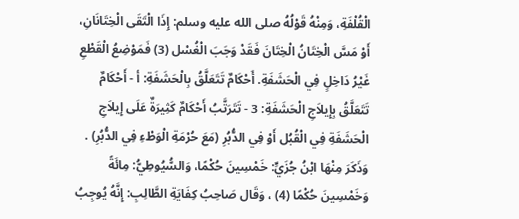الْقُلْفَةِ، وَمِنْهُ قَوْلُهُ صلى الله عليه وسلم: إِذَا الْتَقَى الْخِتَانَانِ، أَوْ مَسَّ الْخِتَانُ الْخِتَانَ فَقَدْ وَجَبَ الْغُسْل (3) فَمَوْضِعُ الْقَطْعِ غَيْرُ دَاخِلٍ فِي الْحَشَفَةِ. أَحْكَامٌ تَتَعَلَّقُ بِالْحَشَفَةِ: أ - أَحْكَامٌ تَتَعَلَّقُ بِإِيلاَجِ الْحَشَفَةِ: 3 - تَتَرَتَّبُ أَحْكَامٌ كَثِيرَةٌ عَلَى إِيلاَجِ الْحَشَفَةِ فِي الْقُبُل أَوْ فِي الدُّبُرِ (مَعَ حُرْمَةِ الْوَطْءِ فِي الدُّبُرِ) . وَذَكَرَ مِنْهَا ابْنُ جُزَيٍّ: خَمْسِينَ حُكْمًا، وَالسُّيُوطِيُّ: مِائَةً وَخَمْسِينَ حُكْمًا (4) ، وَقَال صَاحِبُ كِفَايَةِ الطَّالِبِ: إِنَّهُ يُوجِبُ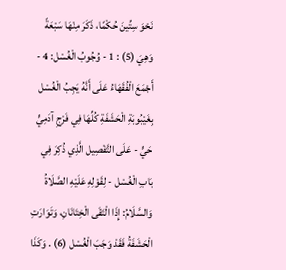نَحْوَ سِتِّينَ حُكْمًا، ذَكَرَ مِنْهَا سَبْعَةً وَهِيَ (5) : 1 - وُجُوبُ الْغُسْل: 4 - أَجْمَعَ الْفُقَهَاءُ عَلَى أَنَّهُ يَجِبُ الْغُسْل بِغَيْبُوبَةِ الْحَشَفَةِ كُلِّهَا فِي فَرْجِ آدَمِيٍّ حَيٍّ - عَلَى التَّفْصِيل الَّذِي ذُكِرَ فِي بَابِ الْغُسْل - لِقَوْلِهِ عَلَيْهِ الصَّلَاةُ وَالسَّلَامُ: إِذَا الْتَقَى الْخِتَانَانِ، وَتَوَارَتِ الْحَشَفَةُ فَقَدْ وَجَبَ الْغُسْل (6) . وَكَذَا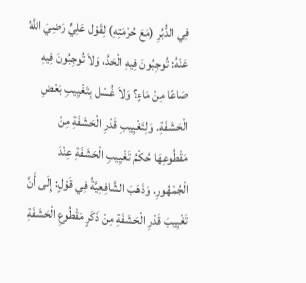فِي الدُّبُرِ (مَعَ حُرْمَتِهِ) لِقَوْل عَلِيٍّ رَضِيَ اللَّهُ عَنْهُ: تُوجِبُونَ فِيهِ الْحَدَّ، وَلاَ تُوجِبُونَ فِيهِ صَاعًا مِنْ مَاءٍ؟ وَلاَ غُسْل بِتَغْيِيبِ بَعْضِ الْحَشَفَةِ. وَلِتَغْيِيبِ قَدْرِ الْحَشَفَةِ مِنْ مَقْطُوعِهَا حُكْمُ تَغْيِيبِ الْحَشَفَةِ عِنْدَ الْجُمْهُورِ. وَذَهَبَ الشَّافِعِيَّةُ فِي قَوْلٍ: إِلَى أَنَّ تَغْيِيبَ قَدْرِ الْحَشَفَةِ مِنْ ذَكَرٍ مَقْطُوعِ الْحَشَفَةِ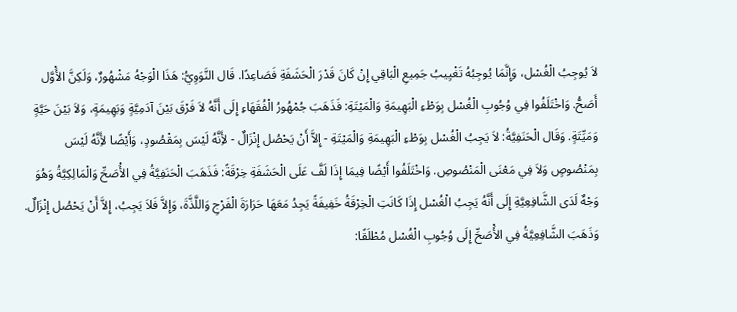لاَ يُوجِبُ الْغُسْل، وَإِنَّمَا يُوجِبُهُ تَغْيِيبُ جَمِيعِ الْبَاقِي إِنْ كَانَ قَدْرَ الْحَشَفَةِ فَصَاعِدًا. قَال النَّوَوِيُّ: هَذَا الْوَجْهُ مَشْهُورٌ، وَلَكِنَّ الأَْوَّل أَصَحُّ. وَاخْتَلَفُوا فِي وُجُوبِ الْغُسْل بِوَطْءِ الْبَهِيمَةِ وَالْمَيْتَةِ: فَذَهَبَ جُمْهُورُ الْفُقَهَاءِ إِلَى أَنَّهُ لاَ فَرْقَ بَيْنَ آدَمِيَّةٍ وَبَهِيمَةٍ، وَلاَ بَيْنَ حَيَّةٍ وَمَيِّتَةٍ. وَقَال الْحَنَفِيَّةُ: لاَ يَجِبُ الْغُسْل بِوَطْءِ الْبَهِيمَةِ وَالْمَيْتَةِ - إِلاَّ أَنْ يَحْصُل إِنْزَالٌ - لأَِنَّهُ لَيْسَ بِمَقْصُودٍ، وَأَيْضًا لأَِنَّهُ لَيْسَ بِمَنْصُوصٍ وَلاَ فِي مَعْنَى الْمَنْصُوصِ. وَاخْتَلَفُوا أَيْضًا فِيمَا إِذَا لَفَّ عَلَى الْحَشَفَةِ خِرْقَةً: فَذَهَبَ الْحَنَفِيَّةُ فِي الأَْصَحِّ وَالْمَالِكِيَّةُ وَهُوَ وَجْهٌ لَدَى الشَّافِعِيَّةِ إِلَى أَنَّهُ يَجِبُ الْغُسْل إِذَا كَانَتِ الْخِرْقَةُ خَفِيفَةً يَجِدُ مَعَهَا حَرَارَةَ الْفَرْجِ وَاللَّذَّةَ، وَإِلاَّ فَلاَ يَجِبُ، إِلاَّ أَنْ يَحْصُل إِنْزَالٌ. وَذَهَبَ الشَّافِعِيَّةُ فِي الأَْصَحِّ إِلَى وُجُوبِ الْغُسْل مُطْلَقًا: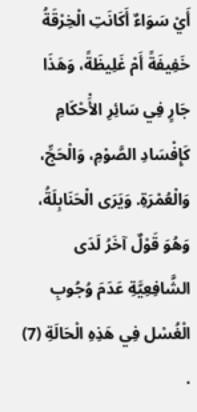أَيْ سَوَاءٌ أَكَانَتِ الْخِرْقَةُ خَفِيفَةً أَمْ غَلِيظَةً، وَهَذَا جَارٍ فِي سَائِرِ الأَْحْكَامِ كَإِفْسَادِ الصَّوْمِ، وَالْحَجِّ، وَالْعُمْرَةِ. وَيَرَى الْحَنَابِلَةُ، وَهُوَ قَوْلٌ آخَرُ لَدَى الشَّافِعِيَّةِ عَدَمَ وُجُوبِ الْغُسْل فِي هَذِهِ الْحَالَةِ (7) .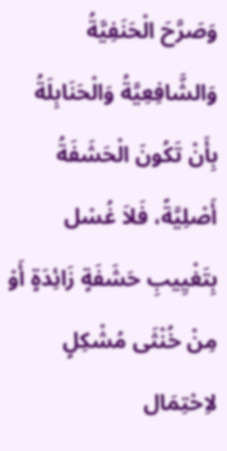وَصَرَّحَ الْحَنَفِيَّةُ وَالشَّافِعِيَّةُ وَالْحَنَابِلَةُ بِأَنْ تَكُونَ الْحَشَفَةُ أَصْلِيَّةً، فَلاَ غُسْل بِتَغْيِيبِ حَشَفَةٍ زَائِدَةٍ أَوْ مِنْ خُنْثَى مُشْكِلٍ لاِحْتِمَال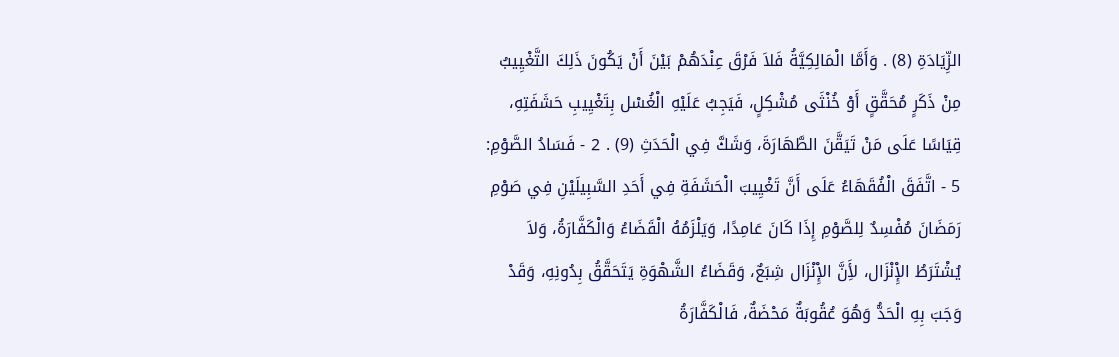الزِّيَادَةِ (8) . وَأَمَّا الْمَالِكِيَّةُ فَلاَ فَرْقَ عِنْدَهُمْ بَيْنَ أَنْ يَكُونَ ذَلِكَ التَّغْيِيبُ مِنْ ذَكَرٍ مُحَقَّقٍ أَوْ خُنْثَى مُشْكِلٍ، فَيَجِبُ عَلَيْهِ الْغُسْل بِتَغْيِيبِ حَشَفَتِهِ، قِيَاسًا عَلَى مَنْ تَيَقَّنَ الطَّهَارَةَ، وَشَكَّ فِي الْحَدَثِ (9) . 2 - فَسَادُ الصَّوْمِ: 5 - اتَّفَقَ الْفُقَهَاءُ عَلَى أَنَّ تَغْيِيبَ الْحَشَفَةِ فِي أَحَدِ السَّبِيلَيْنِ فِي صَوْمِ رَمَضَانَ مُفْسِدٌ لِلصَّوْمِ إِذَا كَانَ عَامِدًا، وَيَلْزَمُهُ الْقَضَاءُ وَالْكَفَّارَةُ، وَلاَ يُشْتَرَطُ الإِْنْزَال، لأَِنَّ الإِْنْزَال شِبَعٌ، وَقَضَاءُ الشَّهْوَةِ يَتَحَقَّقُ بِدُونِهِ، وَقَدْ وَجَبَ بِهِ الْحَدُّ وَهُوَ عُقُوبَةٌ مَحْضَةٌ، فَالْكَفَّارَةُ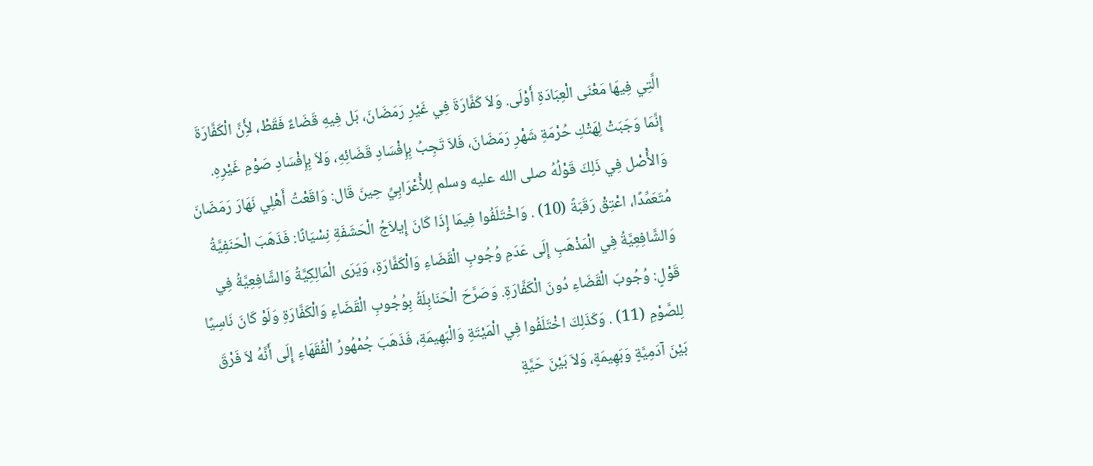الَّتِي فِيهَا مَعْنَى الْعِبَادَةِ أَوْلَى. وَلاَ كَفَّارَةَ فِي غَيْرِ رَمَضَانَ، بَل فِيهِ قَضَاءٌ فَقَطْ، لأَِنَّ الْكَفَّارَةَ إِنَّمَا وَجَبَتْ لِهَتْكِ حُرْمَةِ شَهْرِ رَمَضَانَ، فَلاَ تَجِبُ بِإِفْسَادِ قَضَائِهِ، وَلاَ بِإِفْسَادِ صَوْمِ غَيْرِهِ. وَالأَْصْل فِي ذَلِكَ قَوْلُهُ صلى الله عليه وسلم لِلأَْعْرَابِيِّ حِينَ قَال: وَاقَعْتُ أَهْلِي نَهَارَ رَمَضَانَ مُتَعَمِّدًا، اعْتِقْ رَقَبَةً (10) . وَاخْتَلَفُوا فِيمَا إِذَا كَانَ إِيلاَجُ الْحَشَفَةِ نِسْيَانًا: فَذَهَبَ الْحَنَفِيَّةُ وَالشَّافِعِيَّةُ فِي الْمَذْهَبِ إِلَى عَدَمِ وُجُوبِ الْقَضَاءِ وَالْكَفَّارَةِ، وَيَرَى الْمَالِكِيَّةُ وَالشَّافِعِيَّةُ فِي قَوْلٍ: وُجُوبَ الْقَضَاءِ دُونَ الْكَفَّارَةِ. وَصَرَّحَ الْحَنَابِلَةُ بِوُجُوبِ الْقَضَاءِ وَالْكَفَّارَةِ وَلَوْ كَانَ نَاسِيًا لِلصَّوْمِ (11) . وَكَذَلِكَ اخْتَلَفُوا فِي الْمَيْتَةِ وَالْبَهِيمَةِ، فَذَهَبَ جُمْهُورُ الْفُقَهَاءِ إِلَى أَنَّهُ لاَ فَرْقَ بَيْنَ آدَمِيَّةٍ وَبَهِيمَةٍ، وَلاَ بَيْنَ حَيَّةٍ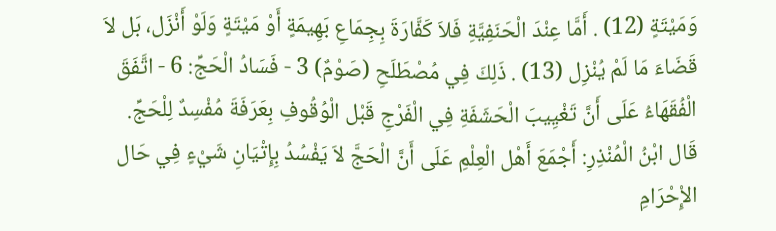وَمَيْتَةٍ (12) . أَمَّا عِنْدَ الْحَنَفِيَّةِ فَلاَ كَفَّارَةَ بِجِمَاعِ بَهِيمَةٍ أَوْ مَيْتَةٍ وَلَوْ أَنْزَل، بَل لاَ قَضَاءَ مَا لَمْ يُنْزِل (13) . ذَلِكَ فِي مُصْطَلَحِ (صَوْمٌ) 3 - فَسَادُ الْحَجِّ: 6 - اتَّفَقَ الْفُقَهَاءُ عَلَى أَنَّ تَغْيِيبَ الْحَشَفَةِ فِي الْفَرْجِ قَبْل الْوُقُوفِ بِعَرَفَةَ مُفْسِدٌ لِلْحَجِّ. قَال ابْنُ الْمُنْذِرِ: أَجْمَعَ أَهْل الْعِلْمِ عَلَى أَنَّ الْحَجَّ لاَ يَفْسُدُ بِإِتْيَانِ شَيْءٍ فِي حَال الإِْحْرَامِ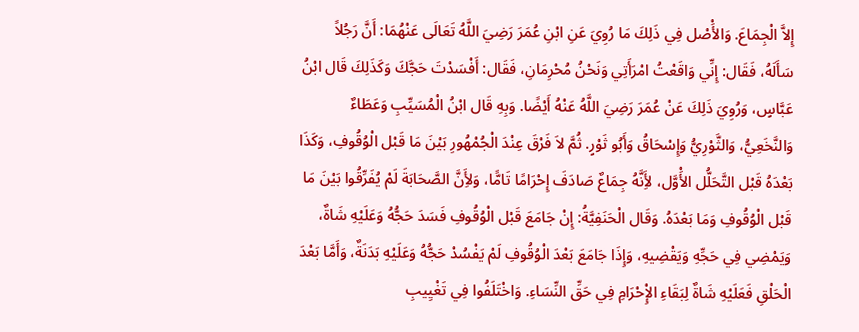إِلاَّ الْجِمَاعَ. وَالأَْصْل فِي ذَلِكَ مَا رُوِيَ عَنِ ابْنِ عُمَرَ رَضِيَ اللَّهُ تَعَالَى عَنْهُمَا: أَنَّ رَجُلاً سَأَلَهُ، فَقَال: إِنِّي وَاقَعْتُ امْرَأَتِي وَنَحْنُ مُحْرِمَانِ، فَقَال: أَفْسَدْتَ حَجَّكَ وَكَذَلِكَ قَال ابْنُ عَبَّاسٍ، وَرُوِيَ ذَلِكَ عَنْ عُمَرَ رَضِيَ اللَّهُ عَنْهُ أَيْضًا. وَبِهِ قَال ابْنُ الْمُسَيِّبِ وَعَطَاءٌ وَالنَّخَعِيُّ، وَالثَّوْرِيُّ وَإِسْحَاقُ وَأَبُو ثَوْرٍ. ثُمَّ لاَ فَرْقَ عِنْدَ الْجُمْهُورِ بَيْنَ مَا قَبْل الْوُقُوفِ، وَكَذَا بَعْدَهُ قَبْل التَّحَلُّل الأَْوَّل، لأَِنَّهُ جِمَاعٌ صَادَفَ إِحْرَامًا تَامًّا، وَلأَِنَّ الصَّحَابَةَ لَمْ يُفَرِّقُوا بَيْنَ مَا قَبْل الْوُقُوفِ وَمَا بَعْدَهُ. وَقَال الْحَنَفِيَّةُ: إِنْ جَامَعَ قَبْل الْوُقُوفِ فَسَدَ حَجُّهُ وَعَلَيْهِ شَاةٌ، وَيَمْضِي فِي حَجِّهِ وَيَقْضِيهِ، وَإِذَا جَامَعَ بَعْدَ الْوُقُوفِ لَمْ يَفْسُدْ حَجُّهُ وَعَلَيْهِ بَدَنَةٌ، وَأَمَّا بَعْدَ الْحَلْقِ فَعَلَيْهِ شَاةٌ لِبَقَاءِ الإِْحْرَامِ فِي حَقِّ النِّسَاءِ. وَاخْتَلَفُوا فِي تَغْيِيبِ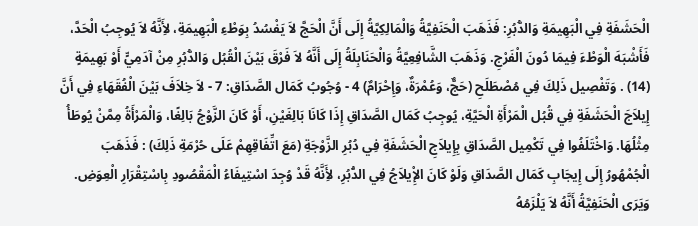الْحَشَفَةِ فِي الْبَهِيمَةِ وَالدُّبُرِ: فَذَهَبَ الْحَنَفِيَّةُ وَالْمَالِكِيَّةُ إِلَى أَنَّ الْحَجَّ لاَ يَفْسُدُ بِوَطْءِ الْبَهِيمَةِ، لأَِنَّهُ لاَ يُوجِبُ الْحَدَّ، فَأَشْبَهَ الْوَطْءَ فِيمَا دُونَ الْفَرْجِ. وَذَهَبَ الشَّافِعِيَّةُ وَالْحَنَابِلَةُ إِلَى أَنَّهُ لاَ فَرْقَ بَيْنَ الْقُبُل وَالدُّبُرِ مِنْ آدَمِيٍّ أَوْ بَهِيمَةٍ (14) . وَتَفْصِيل ذَلِكَ فِي مُصْطَلَحِ (حَجٌّ، وَعُمْرَةٌ، وَإِحْرَامٌ) 4 - وُجُوبُ كَمَال الصَّدَاقِ: 7 - لاَ خِلاَفَ بَيْنَ الْفُقَهَاءِ فِي أَنَّ إِيلاَجَ الْحَشَفَةِ فِي قُبُل الْمَرْأَةِ الْحَيَّةِ، يُوجِبُ كَمَال الصَّدَاقِ إِذَا كَانَا بَالِغَيْنِ، أَوْ كَانَ الزَّوْجُ بَالِغًا، وَالْمَرْأَةُ مِمَّنْ يُوطَأُ مِثْلُهَا. وَاخْتَلَفُوا فِي تَكْمِيل الصَّدَاقِ بِإِيلاَجِ الْحَشَفَةِ فِي دُبُرِ الزَّوْجَةِ (مَعَ اتِّفَاقِهِمْ عَلَى حُرْمَةِ ذَلِكَ) : فَذَهَبَ الْجُمْهُورُ إِلَى إِيجَابِ كَمَال الصَّدَاقِ وَلَوْ كَانَ الإِْيلاَجُ فِي الدُّبُرِ، لأَِنَّهُ قَدْ وُجِدَ اسْتِيفَاءُ الْمَقْصُودِ بِاسْتِقْرَارِ الْعِوَضِ. وَيَرَى الْحَنَفِيَّةُ أَنَّهُ لاَ يَلْزَمُهُ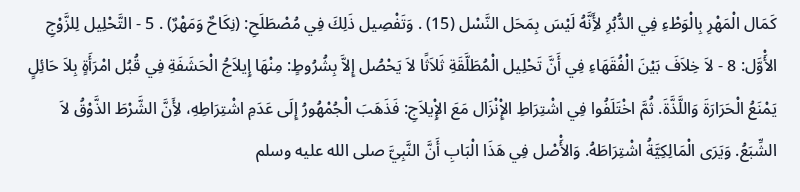كَمَال الْمَهْرِ بِالْوَطْءِ فِي الدُّبُرِ لأَِنَّهُ لَيْسَ بِمَحَل النَّسْل (15) . وَتَفْصِيل ذَلِكَ فِي مُصْطَلَحِ: (نِكَاحٌ وَمَهْرٌ) . 5 - التَّحْلِيل لِلزَّوْجِ الأَْوَّل: 8 - لاَ خِلاَفَ بَيْنَ الْفُقَهَاءِ فِي أَنَّ تَحْلِيل الْمُطَلَّقَةِ ثَلاَثًا لاَ يَحْصُل إِلاَّ بِشُرُوطٍ: مِنْهَا إِيلاَجُ الْحَشَفَةِ فِي قُبُل امْرَأَةٍ بِلاَ حَائِلٍ يَمْنَعُ الْحَرَارَةَ وَاللَّذَّةَ. ثُمَّ اخْتَلَفُوا فِي اشْتِرَاطِ الإِْنْزَال مَعَ الإِْيلاَجِ: فَذَهَبَ الْجُمْهُورُ إِلَى عَدَمِ اشْتِرَاطِهِ، لأَِنَّ الشَّرْطَ الذَّوْقُ لاَ الشِّبَعُ. وَيَرَى الْمَالِكِيَّةُ اشْتِرَاطَهُ. وَالأَْصْل فِي هَذَا الْبَابِ أَنَّ النَّبِيَّ صلى الله عليه وسلم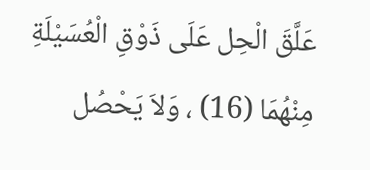عَلَّقَ الْحِل عَلَى ذَوْقِ الْعُسَيْلَةِ مِنْهُمَا (16) ، وَلاَ يَحْصُل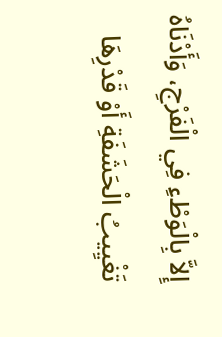إِلاَّ بِالْوَطْءِ فِي الْفَرْجِ، وَأَدْنَاهُ تَغْيِيبُ الْحَشَفَةِ أَوْ قَدْرِهَا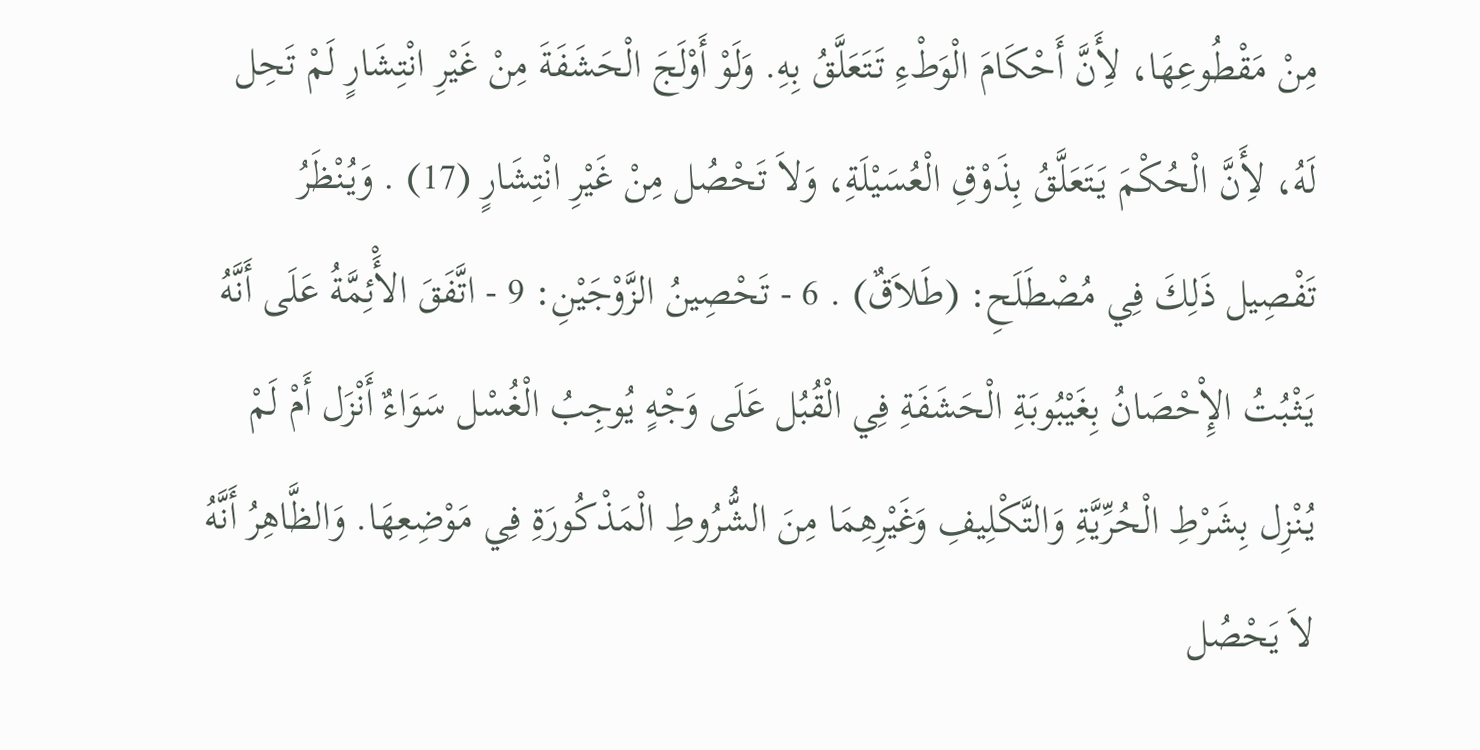مِنْ مَقْطُوعِهَا، لأَِنَّ أَحْكَامَ الْوَطْءِ تَتَعَلَّقُ بِهِ. وَلَوْ أَوْلَجَ الْحَشَفَةَ مِنْ غَيْرِ انْتِشَارٍ لَمْ تَحِل لَهُ، لأَِنَّ الْحُكْمَ يَتَعَلَّقُ بِذَوْقِ الْعُسَيْلَةِ، وَلاَ تَحْصُل مِنْ غَيْرِ انْتِشَارٍ (17) . وَيُنْظَرُ تَفْصِيل ذَلِكَ فِي مُصْطَلَحِ: (طَلاَقٌ) . 6 - تَحْصِينُ الزَّوْجَيْنِ: 9 - اتَّفَقَ الأَْئِمَّةُ عَلَى أَنَّهُ يَثْبُتُ الإِْحْصَانُ بِغَيْبُوبَةِ الْحَشَفَةِ فِي الْقُبُل عَلَى وَجْهٍ يُوجِبُ الْغُسْل سَوَاءٌ أَنْزَل أَمْ لَمْ يُنْزِل بِشَرْطِ الْحُرِّيَّةِ وَالتَّكْلِيفِ وَغَيْرِهِمَا مِنَ الشُّرُوطِ الْمَذْكُورَةِ فِي مَوْضِعِهَا. وَالظَّاهِرُ أَنَّهُ لاَ يَحْصُل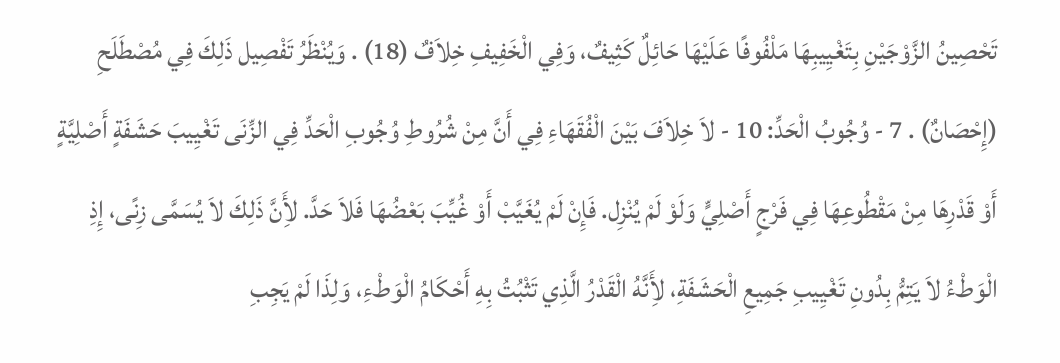تَحْصِينُ الزَّوْجَيْنِ بِتَغْيِيبِهَا مَلْفُوفًا عَلَيْهَا حَائِلٌ كَثِيفٌ، وَفِي الْخَفِيفِ خِلاَفٌ (18) . وَيُنْظَرُ تَفْصِيل ذَلِكَ فِي مُصْطَلَحِ (إِحْصَانٌ) . 7 - وُجُوبُ الْحَدِّ: 10 - لاَ خِلاَفَ بَيْنَ الْفُقَهَاءِ فِي أَنَّ مِنْ شُرُوطِ وُجُوبِ الْحَدِّ فِي الزِّنَى تَغْيِيبَ حَشَفَةٍ أَصْلِيَّةٍ أَوْ قَدْرِهَا مِنْ مَقْطُوعِهَا فِي فَرْجٍ أَصْلِيٍّ وَلَوْ لَمْ يُنْزِل. فَإِنْ لَمْ يُغَيَّبْ أَوْ غُيِّبَ بَعْضُهَا فَلاَ حَدَّ. لأَِنَّ ذَلِكَ لاَ يُسَمَّى زِنًى، إِذِ الْوَطْءُ لاَ يَتِمُّ بِدُونِ تَغْيِيبِ جَمِيعِ الْحَشَفَةِ، لأَِنَّهُ الْقَدْرُ الَّذِي تَثْبُتُ بِهِ أَحْكَامُ الْوَطْءِ، وَلِذَا لَمْ يَجِبِ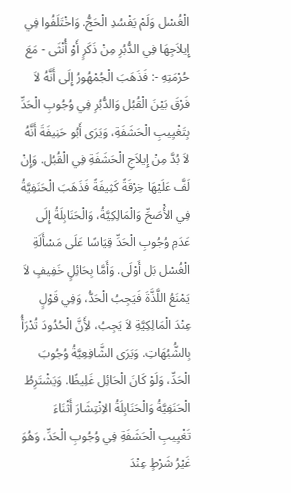الْغُسْل وَلَمْ يَفْسُدِ الْحَجُّ. وَاخْتَلَفُوا فِي إِيلاَجِهَا فِي الدُّبُرِ مِنْ ذَكَرٍ أَوْ أُنْثَى - مَعَ حُرْمَتِهِ -: فَذَهَبَ الْجُمْهُورُ إِلَى أَنَّهُ لاَ فَرْقَ بَيْنَ الْقُبُل وَالدُّبُرِ فِي وُجُوبِ الْحَدِّ بِتَغْيِيبِ الْحَشَفَةِ، وَيَرَى أَبُو حَنِيفَةَ أَنَّهُ لاَ بُدَّ مِنْ إِيلاَجِ الْحَشَفَةِ فِي الْقُبُل. وَإِنْ لَفَّ عَلَيْهَا خِرْقَةً كَثِيفَةً فَذَهَبَ الْحَنَفِيَّةُ فِي الأَْصَحِّ وَالْمَالِكِيَّةُ، وَالْحَنَابِلَةُ إِلَى عَدَمِ وُجُوبِ الْحَدِّ قِيَاسًا عَلَى مَسْأَلَةِ الْغُسْل بَل أَوْلَى. وَأَمَّا بِحَائِلٍ خَفِيفٍ لاَ يَمْنَعُ اللَّذَّةَ فَيَجِبُ الْحَدُّ، وَفِي قَوْلٍ عِنْدَ الْمَالِكِيَّةِ لاَ يَجِبُ، لأَِنَّ الْحُدُودَ تُدْرَأُ بِالشُّبُهَاتِ. وَيَرَى الشَّافِعِيَّةُ وُجُوبَ الْحَدِّ، وَلَوْ كَانَ الْحَائِل غَلِيظًا. وَيَشْتَرِطُ الْحَنَفِيَّةُ وَالْحَنَابِلَةُ الاِنْتِشَارَ أَثْنَاءَ تَغْيِيبِ الْحَشَفَةِ فِي وُجُوبِ الْحَدِّ، وَهُوَ غَيْرُ شَرْطٍ عِنْدَ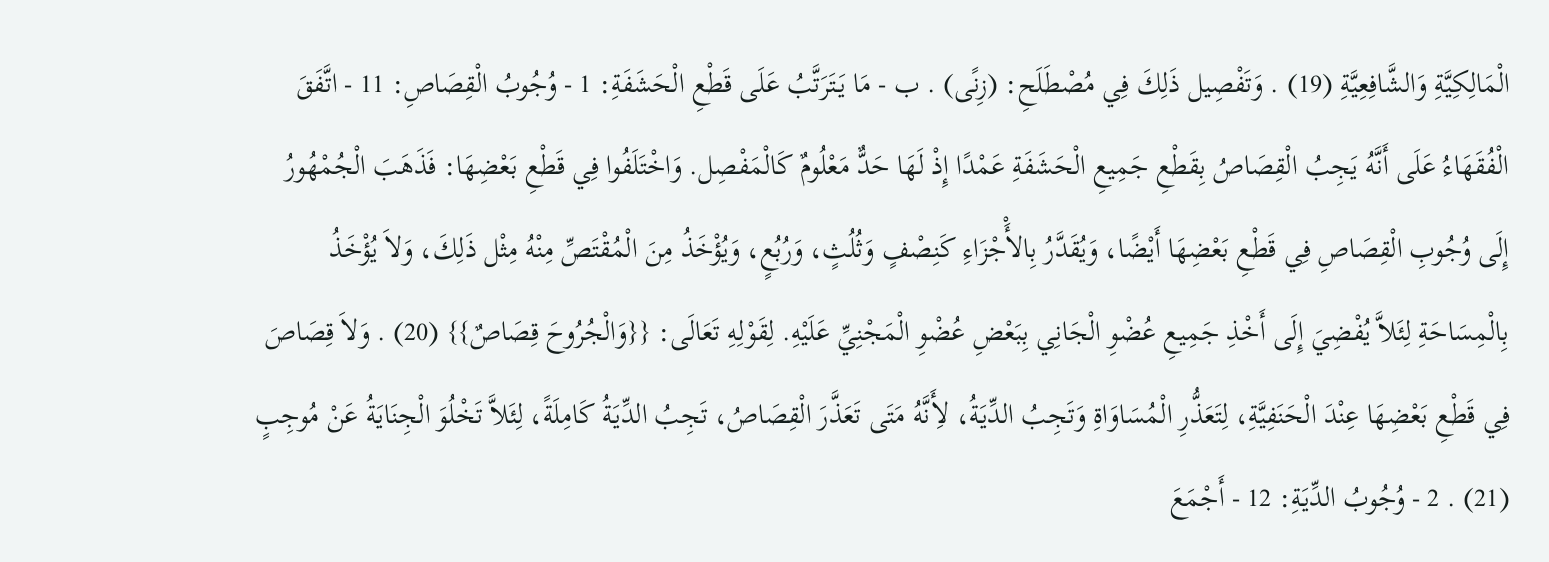الْمَالِكِيَّةِ وَالشَّافِعِيَّةِ (19) . وَتَفْصِيل ذَلِكَ فِي مُصْطَلَحِ: (زِنًى) . ب - مَا يَتَرَتَّبُ عَلَى قَطْعِ الْحَشَفَةِ: 1 - وُجُوبُ الْقِصَاصِ: 11 - اتَّفَقَ الْفُقَهَاءُ عَلَى أَنَّهُ يَجِبُ الْقِصَاصُ بِقَطْعِ جَمِيعِ الْحَشَفَةِ عَمْدًا إِذْ لَهَا حَدٌّ مَعْلُومٌ كَالْمَفْصِل. وَاخْتَلَفُوا فِي قَطْعِ بَعْضِهَا: فَذَهَبَ الْجُمْهُورُ إِلَى وُجُوبِ الْقِصَاصِ فِي قَطْعِ بَعْضِهَا أَيْضًا، وَيُقَدَّرُ بِالأَْجْزَاءِ كَنِصْفٍ وَثُلُثٍ، وَرُبُعٍ، وَيُؤْخَذُ مِنَ الْمُقْتَصِّ مِنْهُ مِثْل ذَلِكَ، وَلاَ يُؤْخَذُ بِالْمِسَاحَةِ لِئَلاَّ يُفْضِيَ إِلَى أَخْذِ جَمِيعِ عُضْوِ الْجَانِي بِبَعْضِ عُضْوِ الْمَجْنِيِّ عَلَيْهِ. لِقَوْلِهِ تَعَالَى: {{وَالْجُرُوحَ قِصَاصٌ}} (20) . وَلاَ قِصَاصَ فِي قَطْعِ بَعْضِهَا عِنْدَ الْحَنَفِيَّةِ، لِتَعَذُّرِ الْمُسَاوَاةِ وَتَجِبُ الدِّيَةُ، لأَِنَّهُ مَتَى تَعَذَّرَ الْقِصَاصُ، تَجِبُ الدِّيَةُ كَامِلَةً، لِئَلاَّ تَخْلُوَ الْجِنَايَةُ عَنْ مُوجِبٍ (21) . 2 - وُجُوبُ الدِّيَةِ: 12 - أَجْمَعَ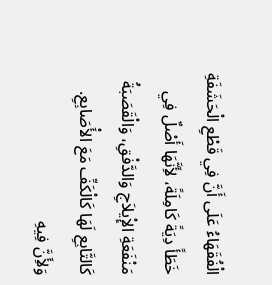الْفُقَهَاءُ عَلَى أَنَّ فِي قَطْعِ الْحَشَفَةِ خَطَأً دِيَةً كَامِلَةً، لأَِنَّهَا أَصْلٌ فِي مَنْفَعَةِ الإِْيلاَجِ وَالدَّفْقِ، وَالْقَصَبَةُ كَالتَّابِعِ لَهَا كَالْكَفِّ مَعَ الأَْصَابِعِ. وَلأَِنَّ فِيهِ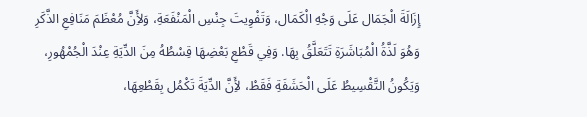إِزَالَةَ الْجَمَال عَلَى وَجْهِ الْكَمَال، وَتَفْوِيتَ جِنْسِ الْمَنْفَعَةِ، وَلأَِنَّ مُعْظَمَ مَنَافِعِ الذَّكَرِ وَهُوَ لَذَّةُ الْمُبَاشَرَةِ تَتَعَلَّقُ بِهَا. وَفِي قَطْعِ بَعْضِهَا قِسْطُهُ مِنَ الدِّيَةِ عِنْدَ الْجُمْهُورِ، وَيَكُونُ التَّقْسِيطُ عَلَى الْحَشَفَةِ فَقَطْ، لأَِنَّ الدِّيَةَ تَكْمُل بِقَطْعِهَا،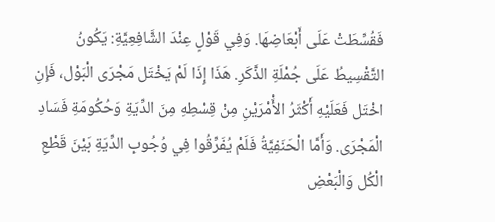فَقُسِّطَتْ عَلَى أَبْعَاضِهَا. وَفِي قَوْلٍ عِنْدَ الشَّافِعِيَّةِ: يَكُونُ التَّقْسِيطُ عَلَى جُمْلَةِ الذَّكَرِ. هَذَا إِذَا لَمْ يَخْتَل مَجْرَى الْبَوْل، فَإِنِ اخْتَل فَعَلَيْهِ أَكْثَرُ الأَْمْرَيْنِ مِنْ قِسْطِهِ مِنَ الدِّيَةِ وَحُكُومَةِ فَسَادِ الْمَجْرَى. وَأَمَّا الْحَنَفِيَّةُ فَلَمْ يُفَرِّقُوا فِي وُجُوبِ الدِّيَةِ بَيْنَ قَطْعِ الْكُل وَالْبَعْضِ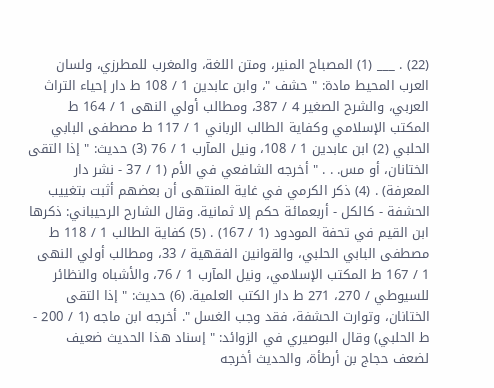(22) . ___ (1) المصباح المنير، ومتن اللغة، والمغرب للمطرزي، ولسان العرب المحيط مادة: " حشف "، وابن عابدين 1 / 108 ط دار إحياء التراث العربي، والشرح الصغير 4 / 387، ومطالب أولي النهى 1 / 164 ط المكتب الإسلامي وكفاية الطالب الرباني 1 / 117 ط مصطفى البابي الحلبي (2) ابن عابدين 1 / 108، ونيل المآرب 1 / 76 (3) حديث: " إذا التقى الختانان، أو مس. . . " أخرجه الشافعي في الأم (1 / 37 - نشر دار المعرفة) . (4) ذكر الكرمي في غاية المنتهى أن بعضهم أثبت بتغييب الحشفة - كالكل - أربعمائة حكم إلا ثمانية. وقال الشارح الرحيباني: ذكرها ابن القيم في تحفة المودود (1 / 167) . (5) كفاية الطالب 1 / 118 ط مصطفى البابي الحلبي، والقوانين الفقهية / 33، ومطالب أولي النهى 1 / 167 ط المكتب الإسلامي، ونيل المآرب 1 / 76، والأشباه والنظائر للسيوطي / 270، 271 ط دار الكتب العلمية. (6) حديث: " إذا التقى الختانان، وتوارت الحشفة، فقد وجب الغسل ". أخرجه ابن ماجه (1 / 200 - ط الحلبي) وقال البوصيري في الزوائد: " إسناد هذا الحديث ضعيف لضعف حجاج بن أرطأة، والحديث أخرجه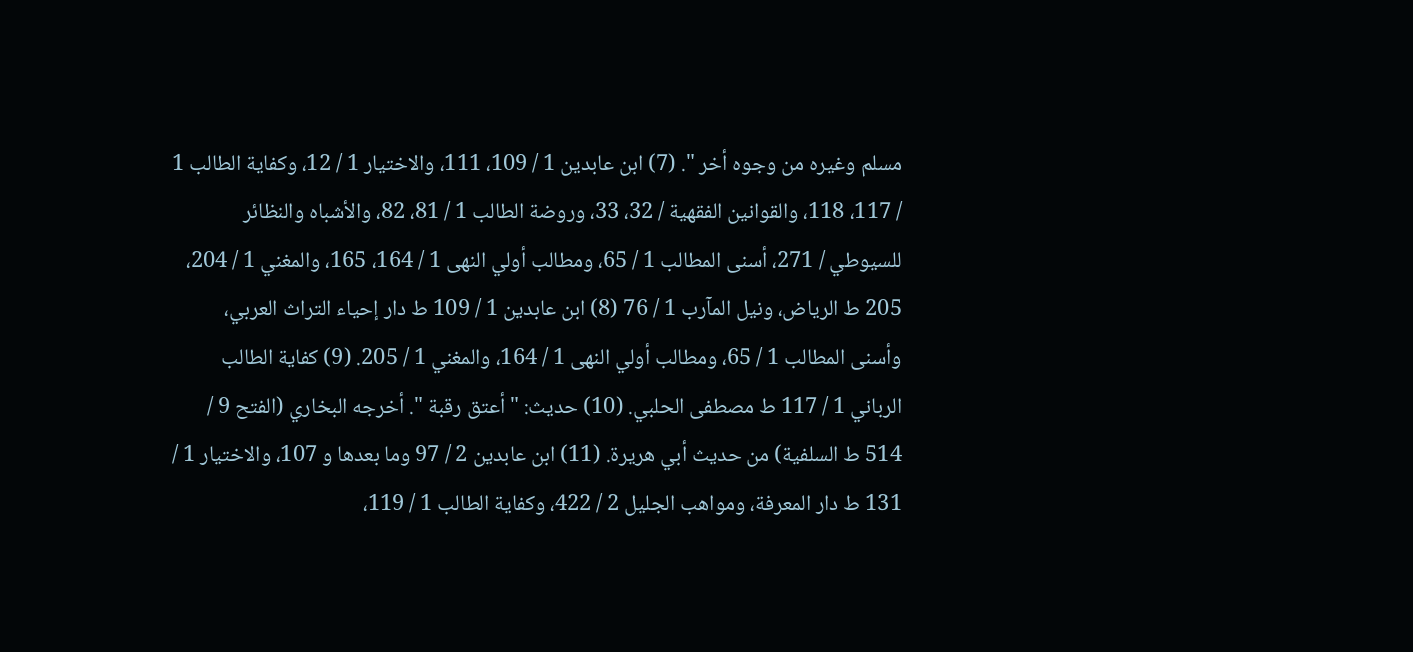مسلم وغيره من وجوه أخر ". (7) ابن عابدين 1 / 109، 111، والاختيار 1 / 12، وكفاية الطالب 1 / 117، 118، والقوانين الفقهية / 32، 33، وروضة الطالب 1 / 81، 82، والأشباه والنظائر للسيوطي / 271، أسنى المطالب 1 / 65، ومطالب أولي النهى 1 / 164، 165، والمغني 1 / 204، 205 ط الرياض، ونيل المآرب 1 / 76 (8) ابن عابدين 1 / 109 ط دار إحياء التراث العربي، وأسنى المطالب 1 / 65، ومطالب أولي النهى 1 / 164، والمغني 1 / 205. (9) كفاية الطالب الرباني 1 / 117 ط مصطفى الحلبي. (10) حديث: " أعتق رقبة ". أخرجه البخاري (الفتح 9 / 514 ط السلفية) من حديث أبي هريرة. (11) ابن عابدين 2 / 97 وما بعدها و 107، والاختيار 1 / 131 ط دار المعرفة، ومواهب الجليل 2 / 422، وكفاية الطالب 1 / 119،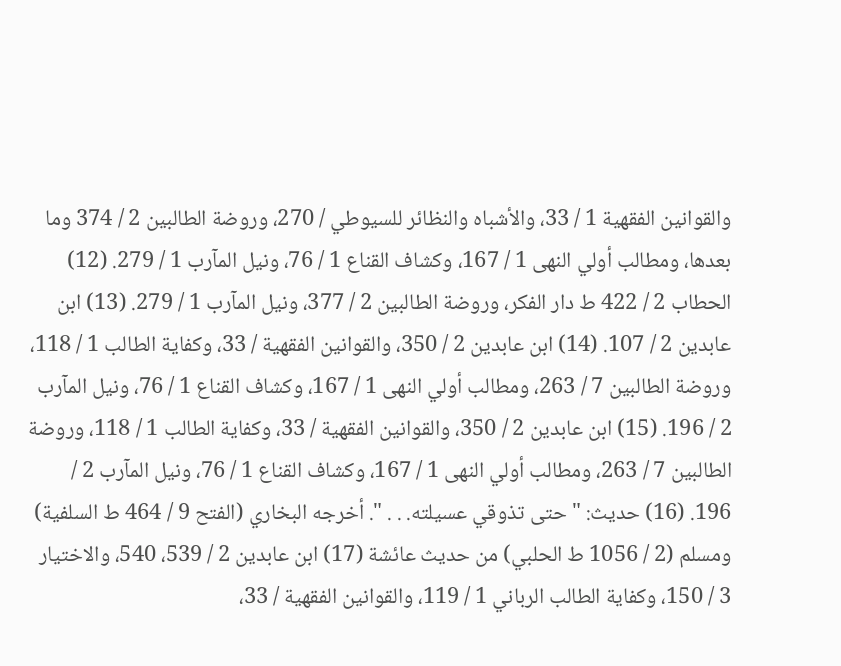والقوانين الفقهية 1 / 33، والأشباه والنظائر للسيوطي / 270، وروضة الطالبين 2 / 374 وما بعدها، ومطالب أولي النهى 1 / 167، وكشاف القناع 1 / 76، ونيل المآرب 1 / 279. (12) الحطاب 2 / 422 ط دار الفكر، وروضة الطالبين 2 / 377، ونيل المآرب 1 / 279. (13) ابن عابدين 2 / 107. (14) ابن عابدين 2 / 350، والقوانين الفقهية / 33، وكفاية الطالب 1 / 118، وروضة الطالبين 7 / 263، ومطالب أولي النهى 1 / 167، وكشاف القناع 1 / 76، ونيل المآرب 2 / 196. (15) ابن عابدين 2 / 350، والقوانين الفقهية / 33، وكفاية الطالب 1 / 118، وروضة الطالبين 7 / 263، ومطالب أولي النهى 1 / 167، وكشاف القناع 1 / 76، ونيل المآرب 2 / 196. (16) حديث: " حتى تذوقي عسيلته. . . ". أخرجه البخاري (الفتح 9 / 464 ط السلفية) ومسلم (2 / 1056 ط الحلبي) من حديث عائشة (17) ابن عابدين 2 / 539، 540، والاختيار 3 / 150، وكفاية الطالب الرباني 1 / 119، والقوانين الفقهية / 33،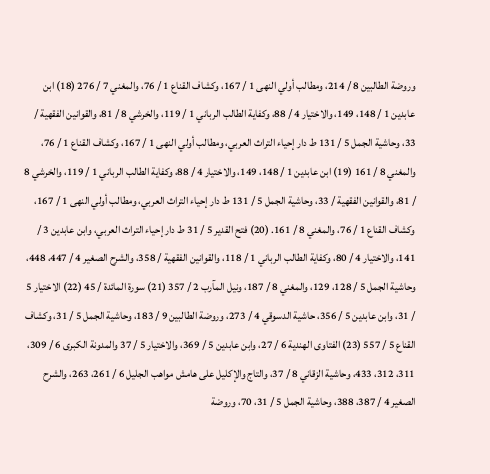وروضة الطالبين 8 / 214، ومطالب أولي النهى 1 / 167، وكشاف القناع 1 / 76، والمغني 7 / 276 (18) ابن عابدين 1 / 148، 149، والاختيار 4 / 88، وكفاية الطالب الرباني 1 / 119، والخرشي 8 / 81، والقوانين الفقهية / 33، وحاشية الجمل 5 / 131 ط دار إحياء التراث العربي، ومطالب أولي النهى 1 / 167، وكشاف القناع 1 / 76، والمغني 8 / 161 (19) ابن عابدين 1 / 148، 149، والاختيار 4 / 88، وكفاية الطالب الرباني 1 / 119، والخرشي 8 / 81، والقوانين الفقهية / 33، وحاشية الجمل 5 / 131 ط دار إحياء التراث العربي، ومطالب أولي النهى 1 / 167، وكشاف القناع 1 / 76، والمغني 8 / 161. (20) فتح القدير 5 / 31 ط دار إحياء التراث العربي، وابن عابدين 3 / 141، والاختيار 4 / 80، وكفاية الطالب الرباني 1 / 118، والقوانين الفقهية / 358، والشرح الصغير 4 / 447، 448، وحاشية الجمل 5 / 128، 129، والمغني 8 / 187، ونيل المآرب 2 / 357 (21) سورة المائدة / 45 (22) الاختيار 5 / 31، وابن عابدين 5 / 356، حاشية الدسوقي 4 / 273، وروضة الطالبين 9 / 183، وحاشية الجمل 5 / 31، وكشاف القناع 5 / 557 (23) الفتاوى الهندية 6 / 27، وابن عابدين 5 / 369، والاختيار 5 / 37 والمدونة الكبرى 6 / 309، 311، 312، 433، وحاشية الزقاني 8 / 37، والتاج والإكليل على هامش مواهب الجليل 6 / 261، 263، والشرح الصغير 4 / 387، 388، وحاشية الجمل 5 / 31، 70، وروضة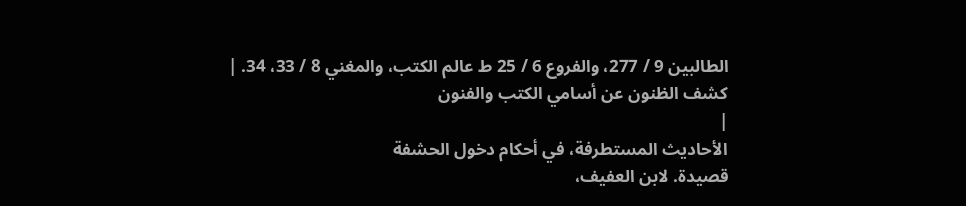الطالبين 9 / 277، والفروع 6 / 25 ط عالم الكتب، والمغني 8 / 33، 34. |
كشف الظنون عن أسامي الكتب والفنون
|
الأحاديث المستطرفة، في أحكام دخول الحشفة
قصيدة. لابن العفيف،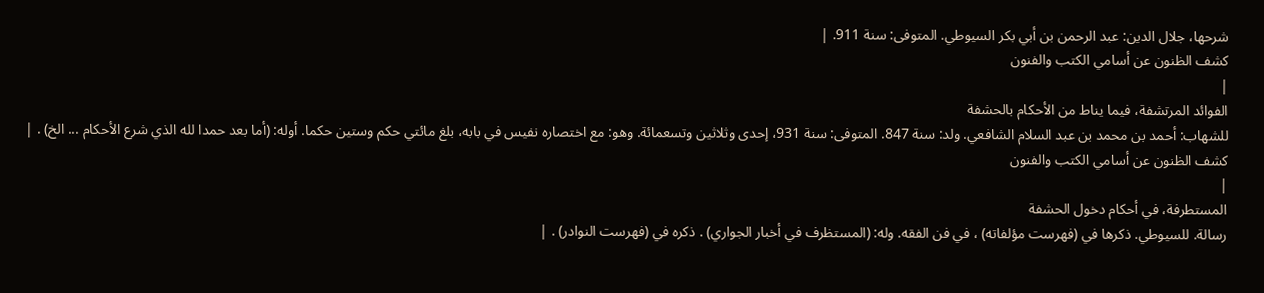شرحها، جلال الدين: عبد الرحمن بن أبي بكر السيوطي. المتوفى: سنة 911. |
كشف الظنون عن أسامي الكتب والفنون
|
الفوائد المرتشفة، فيما يناط من الأحكام بالحشفة
للشهاب: أحمد بن محمد بن عبد السلام الشافعي. ولد: سنة 847. المتوفى: سنة 931، إحدى وثلاثين وتسعمائة. وهو: مع اختصاره نفيس في بابه، بلغ مائتي حكم وستين حكما. أوله: (أما بعد حمدا لله الذي شرع الأحكام ... الخ) . |
كشف الظنون عن أسامي الكتب والفنون
|
المستطرفة، في أحكام دخول الحشفة
رسالة. للسيوطي. ذكرها في (فهرست مؤلفاته) ، في فن الفقه. وله: (المستظرف في أخبار الجواري) . ذكره في (فهرست النوادر) . |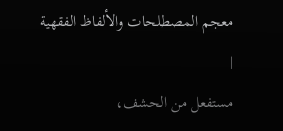معجم المصطلحات والألفاظ الفقهية
|
مستفعل من الحشف،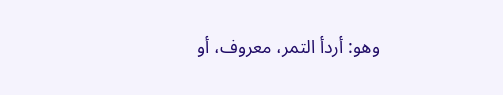وهو: أردأ التمر، معروف، أو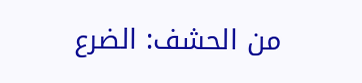من الحشف: الضرع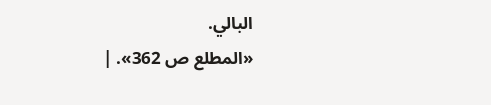البالي.
«المطلع ص 362». |